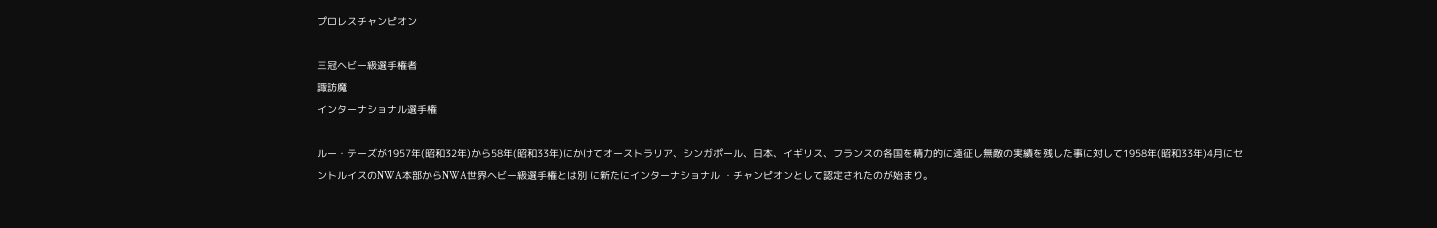プロレスチャンピオン

三冠ヘビー級選手権者
諏訪魔
インターナショナル選手権

ルー・テーズが1957年(昭和32年)から58年(昭和33年)にかけてオーストラリア、シンガポール、日本、イギリス、フランスの各国を精力的に遠征し無敵の実績を残した事に対して1958年(昭和33年)4月にセントルイスのNWA本部からNWA世界ヘビー級選手権とは別 に新たにインターナショナル ・チャンピオンとして認定されたのが始まり。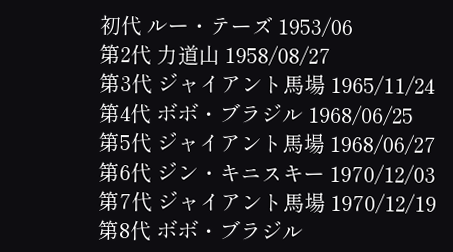初代 ルー・テーズ 1953/06
第2代 力道山 1958/08/27
第3代 ジャイアント馬場 1965/11/24
第4代 ボボ・ブラジル 1968/06/25
第5代 ジャイアント馬場 1968/06/27
第6代 ジン・キニスキー 1970/12/03
第7代 ジャイアント馬場 1970/12/19
第8代 ボボ・ブラジル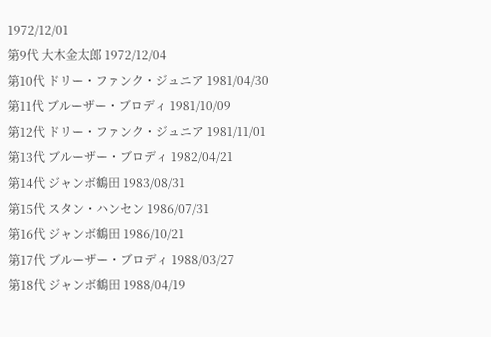1972/12/01
第9代 大木金太郎 1972/12/04
第10代 ドリー・ファンク・ジュニア 1981/04/30
第11代 ブルーザー・ブロディ 1981/10/09
第12代 ドリー・ファンク・ジュニア 1981/11/01
第13代 ブルーザー・ブロディ 1982/04/21
第14代 ジャンボ鶴田 1983/08/31
第15代 スタン・ハンセン 1986/07/31
第16代 ジャンボ鶴田 1986/10/21
第17代 ブルーザー・ブロディ 1988/03/27
第18代 ジャンボ鶴田 1988/04/19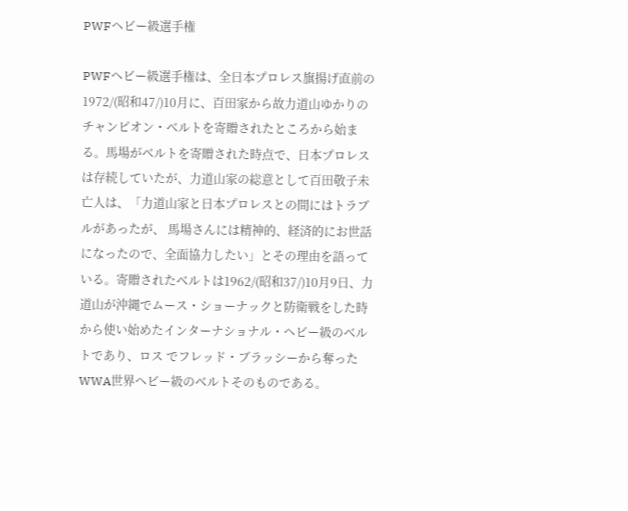PWFヘビー級選手権

PWFヘビー級選手権は、全日本プロレス旗揚げ直前の1972/(昭和47/)10月に、百田家から故力道山ゆかりのチャンピオン・ベルトを寄贈されたところから始まる。馬場がベルトを寄贈された時点で、日本プロレスは存続していたが、力道山家の総意として百田敬子未亡人は、「力道山家と日本プロレスとの間にはトラブルがあったが、 馬場さんには精神的、経済的にお世話になったので、全面協力したい」とその理由を語っている。寄贈されたベルトは1962/(昭和37/)10月9日、力道山が沖縄でムース・ショーナックと防衛戦をした時から使い始めたインターナショナル・ヘビー級のベルトであり、ロス でフレッド・ブラッシーから奪ったWWA世界ヘビー級のベルトそのものである。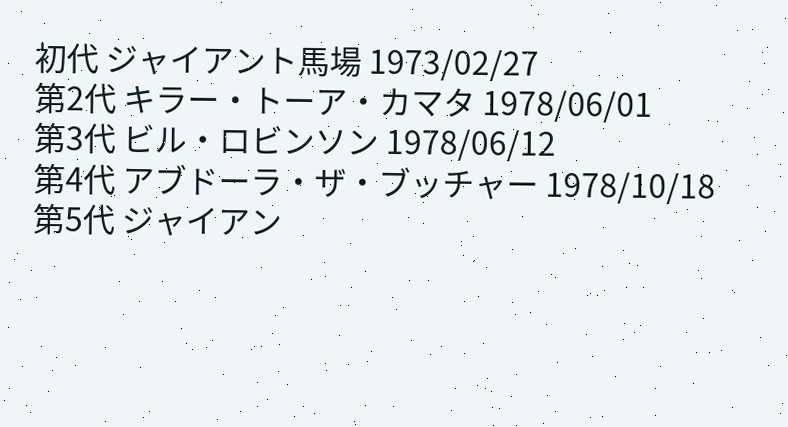初代 ジャイアント馬場 1973/02/27
第2代 キラー・トーア・カマタ 1978/06/01
第3代 ビル・ロビンソン 1978/06/12
第4代 アブドーラ・ザ・ブッチャー 1978/10/18
第5代 ジャイアン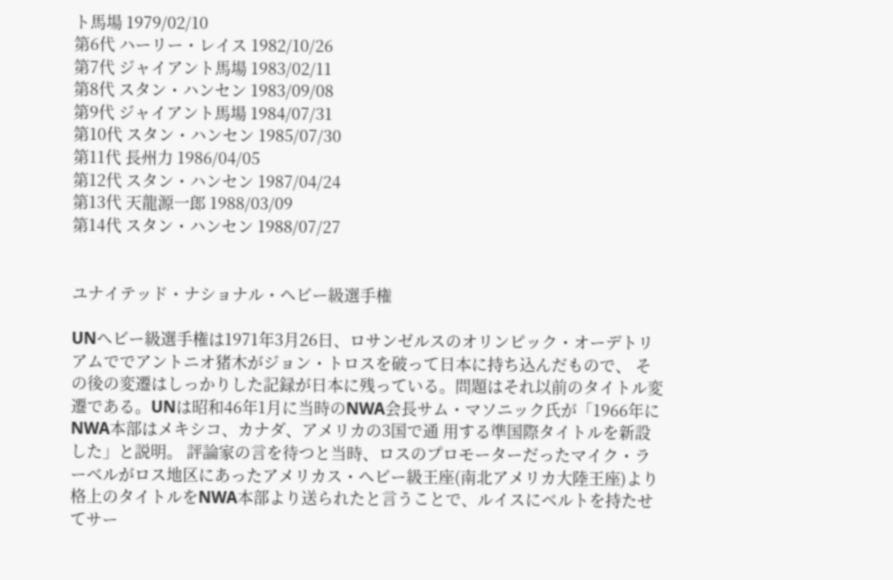ト馬場 1979/02/10
第6代 ハーリー・レイス 1982/10/26
第7代 ジャイアント馬場 1983/02/11
第8代 スタン・ハンセン 1983/09/08
第9代 ジャイアント馬場 1984/07/31
第10代 スタン・ハンセン 1985/07/30
第11代 長州力 1986/04/05
第12代 スタン・ハンセン 1987/04/24
第13代 天龍源一郎 1988/03/09
第14代 スタン・ハンセン 1988/07/27


ユナイテッド・ナショナル・ヘビー級選手権

UNヘビー級選手権は1971年3月26日、ロサンゼルスのオリンピック・オーデトリアムででアントニオ猪木がジョン・トロスを破って日本に持ち込んだもので、 その後の変遷はしっかりした記録が日本に残っている。問題はそれ以前のタイトル変遷である。UNは昭和46年1月に当時のNWA会長サム・マソニック氏が「1966年にNWA本部はメキシコ、カナダ、アメリカの3国で通 用する準国際タイトルを新設した」と説明。 評論家の言を待つと当時、ロスのプロモーターだったマイク・ラーベルがロス地区にあったアメリカス・ヘビー級王座(南北アメリカ大陸王座)より格上のタイトルをNWA本部より送られたと言うことで、ルイスにベルトを持たせてサー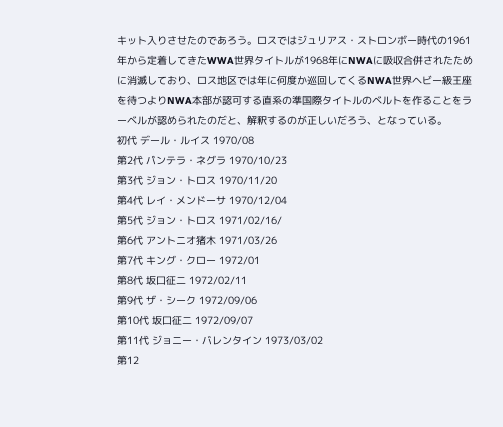キット入りさせたのであろう。ロスではジュリアス・ストロンボー時代の1961年から定着してきたWWA世界タイトルが1968年にNWAに吸収合併されたために消滅しており、ロス地区では年に何度か巡回してくるNWA世界ヘビー級王座を待つよりNWA本部が認可する直系の準国際タイトルのベルトを作ることをラーベルが認められたのだと、解釈するのが正しいだろう、となっている。
初代 デール・ルイス 1970/08
第2代 パンテラ・ネグラ 1970/10/23
第3代 ジョン・トロス 1970/11/20
第4代 レイ・メンドーサ 1970/12/04
第5代 ジョン・トロス 1971/02/16/
第6代 アントニオ猪木 1971/03/26
第7代 キング・クロー 1972/01
第8代 坂口征二 1972/02/11
第9代 ザ・シーク 1972/09/06
第10代 坂口征二 1972/09/07
第11代 ジョニー・バレンタイン 1973/03/02
第12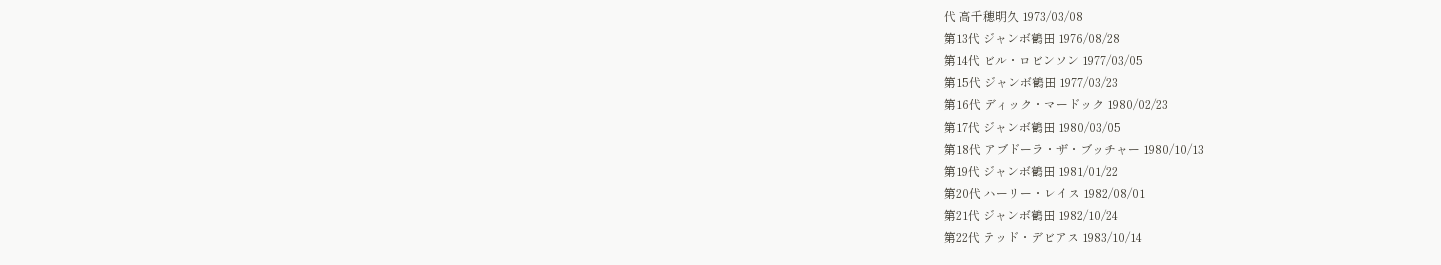代 高千穂明久 1973/03/08
第13代 ジャンボ鶴田 1976/08/28
第14代 ビル・ロビンソン 1977/03/05
第15代 ジャンボ鶴田 1977/03/23
第16代 ディック・マードック 1980/02/23
第17代 ジャンボ鶴田 1980/03/05
第18代 アブドーラ・ザ・ブッチャー 1980/10/13
第19代 ジャンボ鶴田 1981/01/22
第20代 ハーリー・レイス 1982/08/01
第21代 ジャンボ鶴田 1982/10/24
第22代 テッド・デビアス 1983/10/14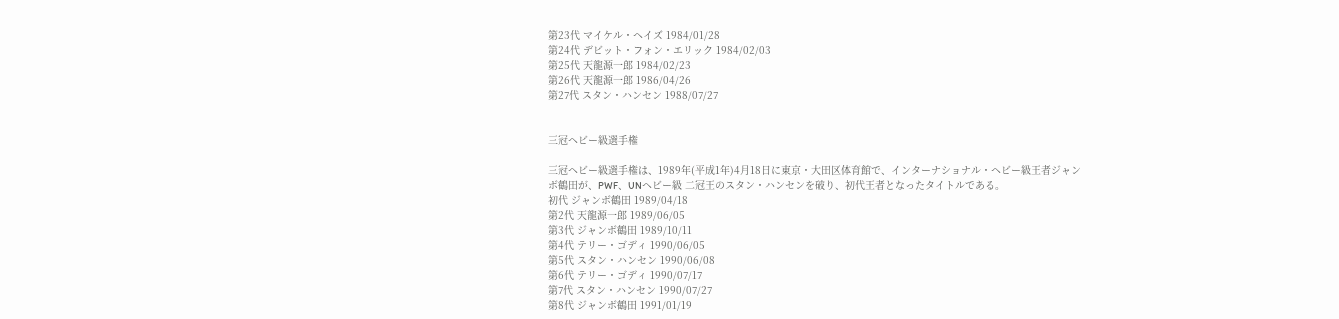第23代 マイケル・ヘイズ 1984/01/28
第24代 デビット・フォン・エリック 1984/02/03
第25代 天龍源一郎 1984/02/23
第26代 天龍源一郎 1986/04/26
第27代 スタン・ハンセン 1988/07/27


三冠ヘビー級選手権

三冠ヘビー級選手権は、1989年(平成1年)4月18日に東京・大田区体育館で、インターナショナル・ヘビー級王者ジャンボ鶴田が、PWF、UNヘビー級 二冠王のスタン・ハンセンを破り、初代王者となったタイトルである。
初代 ジャンボ鶴田 1989/04/18
第2代 天龍源一郎 1989/06/05
第3代 ジャンボ鶴田 1989/10/11
第4代 テリー・ゴディ 1990/06/05
第5代 スタン・ハンセン 1990/06/08
第6代 テリー・ゴディ 1990/07/17
第7代 スタン・ハンセン 1990/07/27
第8代 ジャンボ鶴田 1991/01/19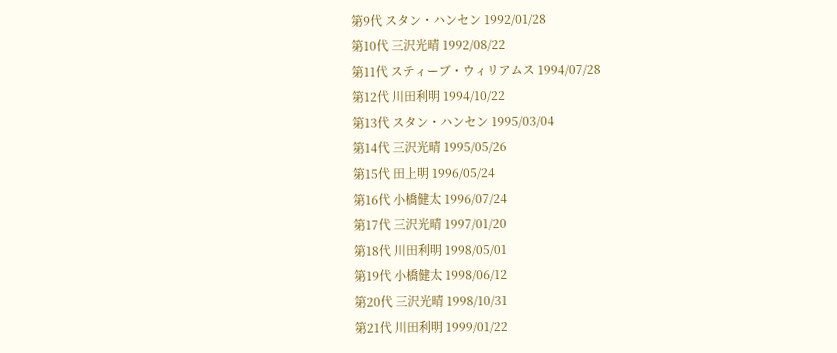第9代 スタン・ハンセン 1992/01/28
第10代 三沢光晴 1992/08/22
第11代 スティーブ・ウィリアムス 1994/07/28
第12代 川田利明 1994/10/22
第13代 スタン・ハンセン 1995/03/04
第14代 三沢光晴 1995/05/26
第15代 田上明 1996/05/24
第16代 小橋健太 1996/07/24
第17代 三沢光晴 1997/01/20
第18代 川田利明 1998/05/01
第19代 小橋健太 1998/06/12
第20代 三沢光晴 1998/10/31
第21代 川田利明 1999/01/22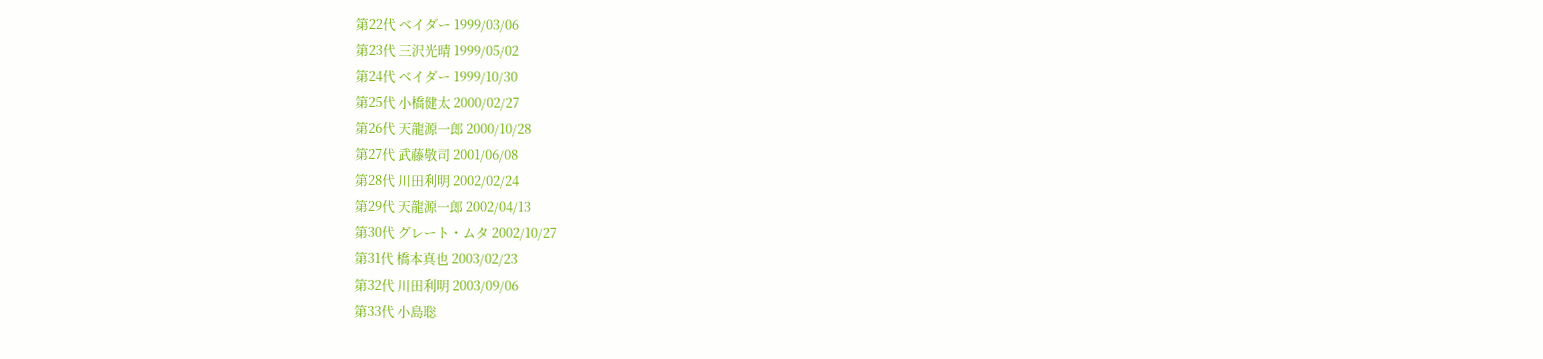第22代 ベイダー 1999/03/06
第23代 三沢光晴 1999/05/02
第24代 ベイダー 1999/10/30
第25代 小橋健太 2000/02/27
第26代 天龍源一郎 2000/10/28
第27代 武藤敬司 2001/06/08
第28代 川田利明 2002/02/24
第29代 天龍源一郎 2002/04/13
第30代 グレート・ムタ 2002/10/27
第31代 橋本真也 2003/02/23
第32代 川田利明 2003/09/06
第33代 小島聡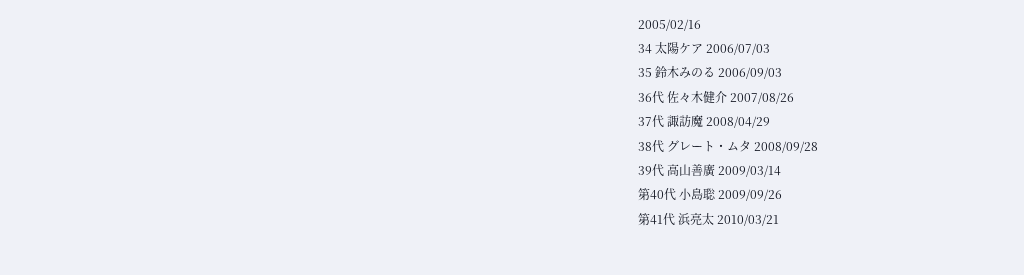2005/02/16
34 太陽ケア 2006/07/03
35 鈴木みのる 2006/09/03
36代 佐々木健介 2007/08/26
37代 諏訪魔 2008/04/29
38代 グレート・ムタ 2008/09/28
39代 高山善廣 2009/03/14
第40代 小島聡 2009/09/26
第41代 浜亮太 2010/03/21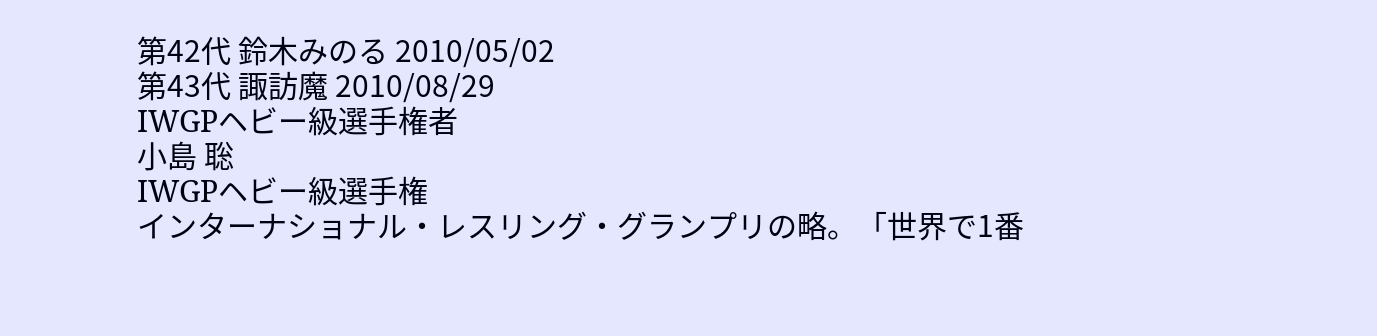第42代 鈴木みのる 2010/05/02
第43代 諏訪魔 2010/08/29
IWGPヘビー級選手権者
小島 聡
IWGPヘビー級選手権
インターナショナル・レスリング・グランプリの略。「世界で1番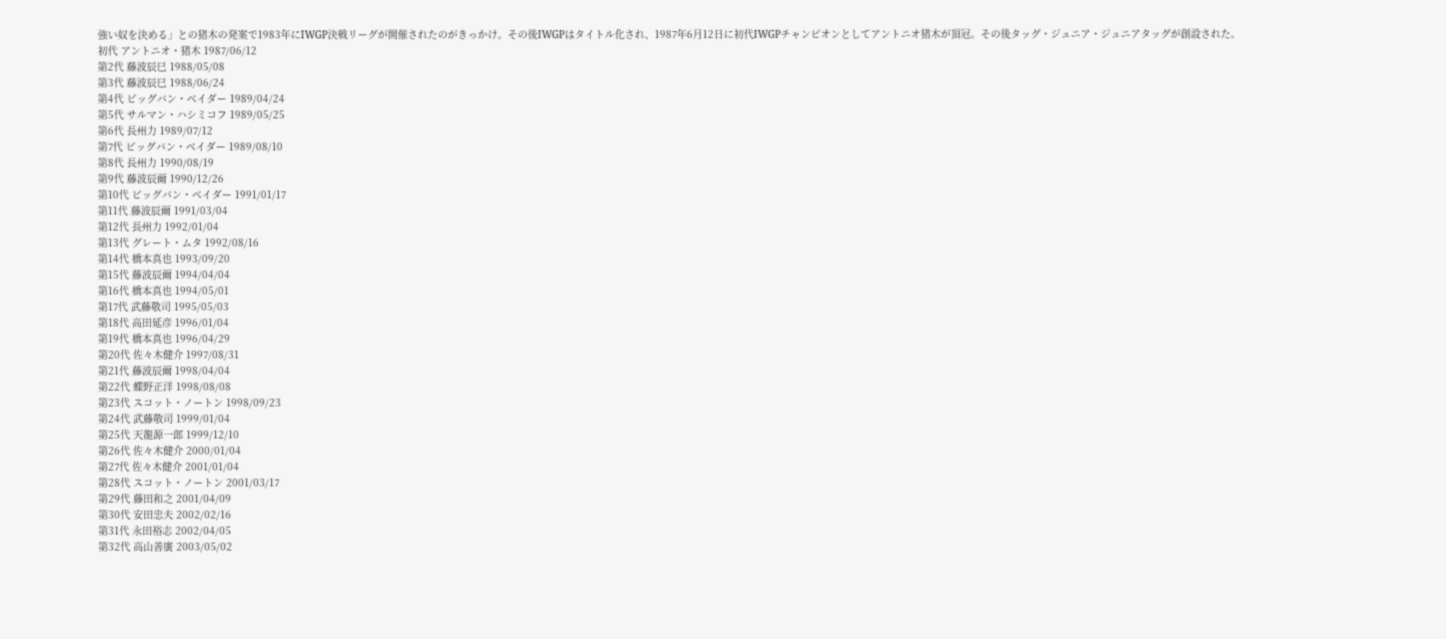強い奴を決める」との猪木の発案で1983年にIWGP決戦リーグが開催されたのがきっかけ。その後IWGPはタイトル化され、1987年6月12日に初代IWGPチャンピオンとしてアントニオ猪木が頂冠。その後タッグ・ジュニア・ジュニアタッグが創設された。
初代 アントニオ・猪木 1987/06/12
第2代 藤波辰巳 1988/05/08
第3代 藤波辰巳 1988/06/24
第4代 ビッグバン・ベイダー 1989/04/24
第5代 サルマン・ハシミコフ 1989/05/25
第6代 長州力 1989/07/12
第7代 ビッグバン・ベイダー 1989/08/10
第8代 長州力 1990/08/19
第9代 藤波辰爾 1990/12/26
第10代 ビッグバン・ベイダー 1991/01/17
第11代 藤波辰爾 1991/03/04
第12代 長州力 1992/01/04
第13代 グレート・ムタ 1992/08/16
第14代 橋本真也 1993/09/20
第15代 藤波辰爾 1994/04/04
第16代 橋本真也 1994/05/01
第17代 武藤敬司 1995/05/03
第18代 高田延彦 1996/01/04
第19代 橋本真也 1996/04/29
第20代 佐々木健介 1997/08/31
第21代 藤波辰爾 1998/04/04
第22代 蝶野正洋 1998/08/08
第23代 スコット・ノートン 1998/09/23
第24代 武藤敬司 1999/01/04
第25代 天龍源一郎 1999/12/10
第26代 佐々木健介 2000/01/04
第27代 佐々木健介 2001/01/04
第28代 スコット・ノートン 2001/03/17
第29代 藤田和之 2001/04/09
第30代 安田忠夫 2002/02/16
第31代 永田裕志 2002/04/05
第32代 高山善廣 2003/05/02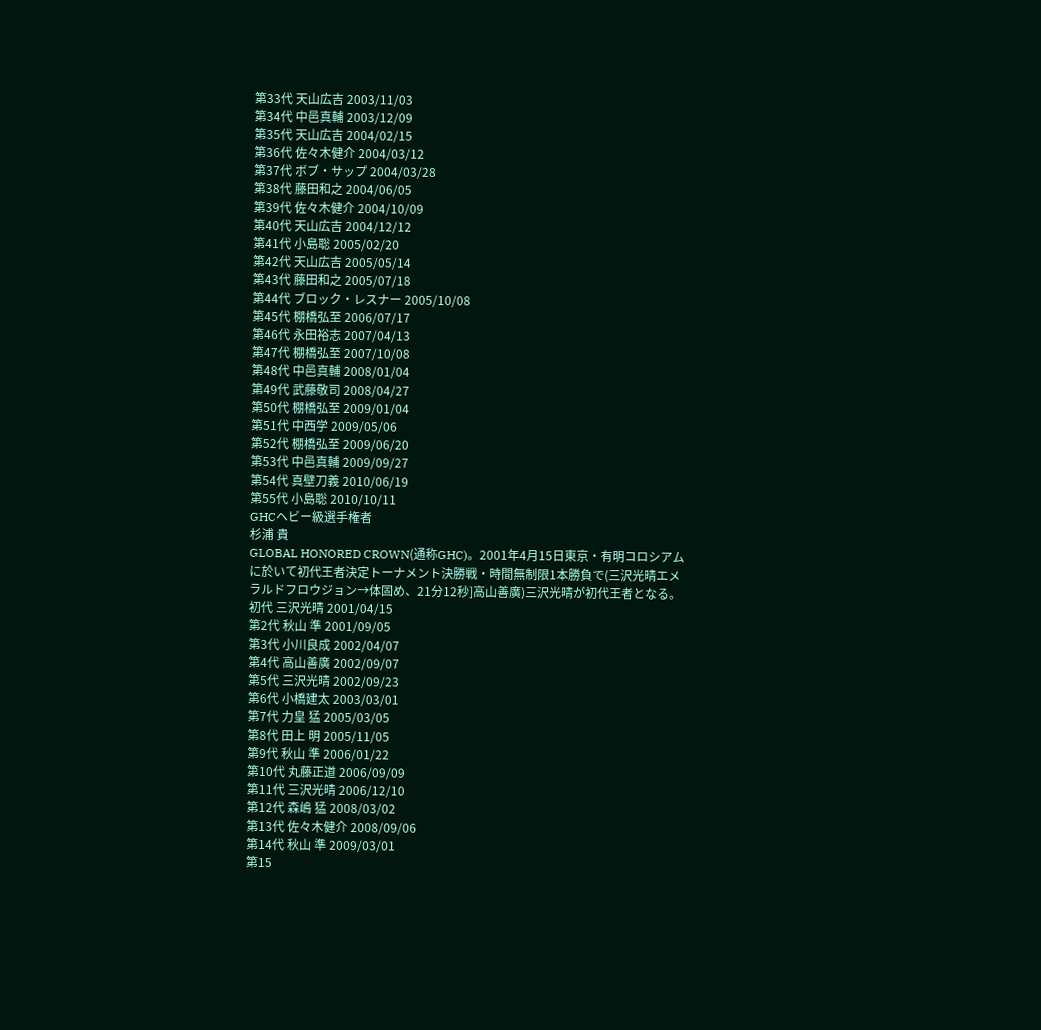第33代 天山広吉 2003/11/03
第34代 中邑真輔 2003/12/09
第35代 天山広吉 2004/02/15
第36代 佐々木健介 2004/03/12
第37代 ボブ・サップ 2004/03/28
第38代 藤田和之 2004/06/05
第39代 佐々木健介 2004/10/09
第40代 天山広吉 2004/12/12
第41代 小島聡 2005/02/20
第42代 天山広吉 2005/05/14
第43代 藤田和之 2005/07/18
第44代 ブロック・レスナー 2005/10/08
第45代 棚橋弘至 2006/07/17
第46代 永田裕志 2007/04/13
第47代 棚橋弘至 2007/10/08
第48代 中邑真輔 2008/01/04
第49代 武藤敬司 2008/04/27
第50代 棚橋弘至 2009/01/04
第51代 中西学 2009/05/06
第52代 棚橋弘至 2009/06/20
第53代 中邑真輔 2009/09/27
第54代 真壁刀義 2010/06/19
第55代 小島聡 2010/10/11
GHCヘビー級選手権者
杉浦 貴
GLOBAL HONORED CROWN(通称GHC)。2001年4月15日東京・有明コロシアムに於いて初代王者決定トーナメント決勝戦・時間無制限1本勝負で(三沢光晴エメラルドフロウジョン→体固め、21分12秒]高山善廣)三沢光晴が初代王者となる。
初代 三沢光晴 2001/04/15
第2代 秋山 準 2001/09/05
第3代 小川良成 2002/04/07
第4代 高山善廣 2002/09/07
第5代 三沢光晴 2002/09/23
第6代 小橋建太 2003/03/01
第7代 力皇 猛 2005/03/05
第8代 田上 明 2005/11/05
第9代 秋山 準 2006/01/22
第10代 丸藤正道 2006/09/09
第11代 三沢光晴 2006/12/10
第12代 森嶋 猛 2008/03/02
第13代 佐々木健介 2008/09/06
第14代 秋山 準 2009/03/01
第15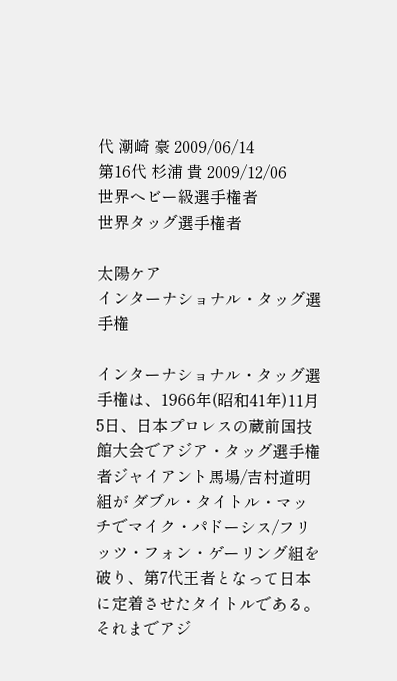代 潮崎 豪 2009/06/14
第16代 杉浦 貴 2009/12/06
世界ヘビー級選手権者
世界タッグ選手権者

太陽ケア
インターナショナル・タッグ選手権

インターナショナル・タッグ選手権は、1966年(昭和41年)11月5日、日本プロレスの蔵前国技館大会でアジア・タッグ選手権者ジャイアント馬場/吉村道明組が ダブル・タイトル・マッチでマイク・パドーシス/フリッツ・フォン・ゲーリング組を破り、第7代王者となって日本に定着させたタイトルである。それまでアジ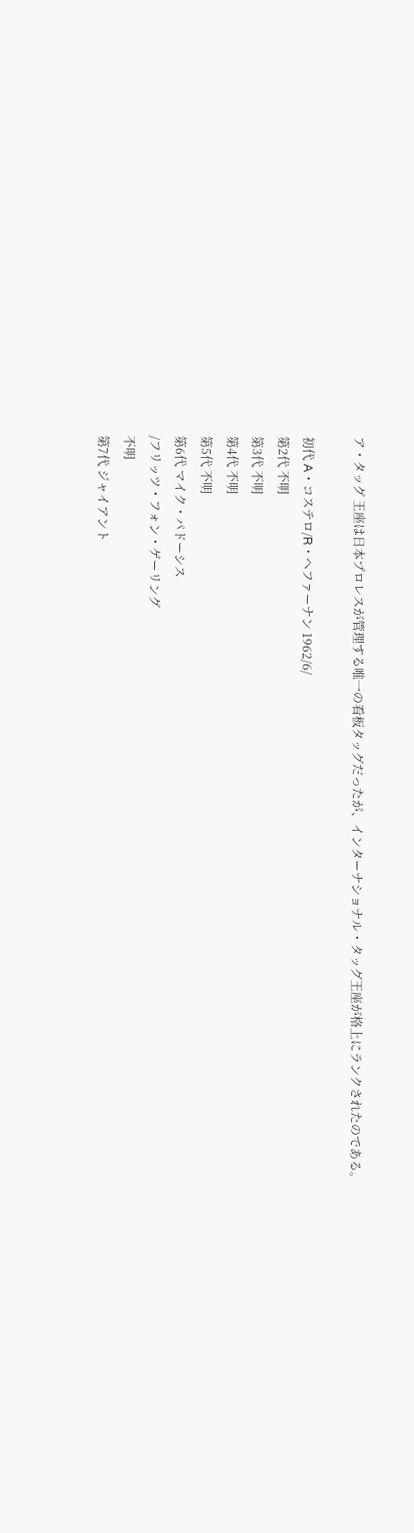ア・タッグ 王座は日本プロレスが管理する唯一の看板タッグだったが、インターナショナル・タッグ王座が格上にランクされたのである。

初代 A・コステロ/R・ヘファーナン 1962/6/
第2代 不明
第3代 不明
第4代 不明
第5代 不明
第6代 マイク・パドーシス
/フリッツ・フォン・ゲーリング
不明
第7代 ジャイアント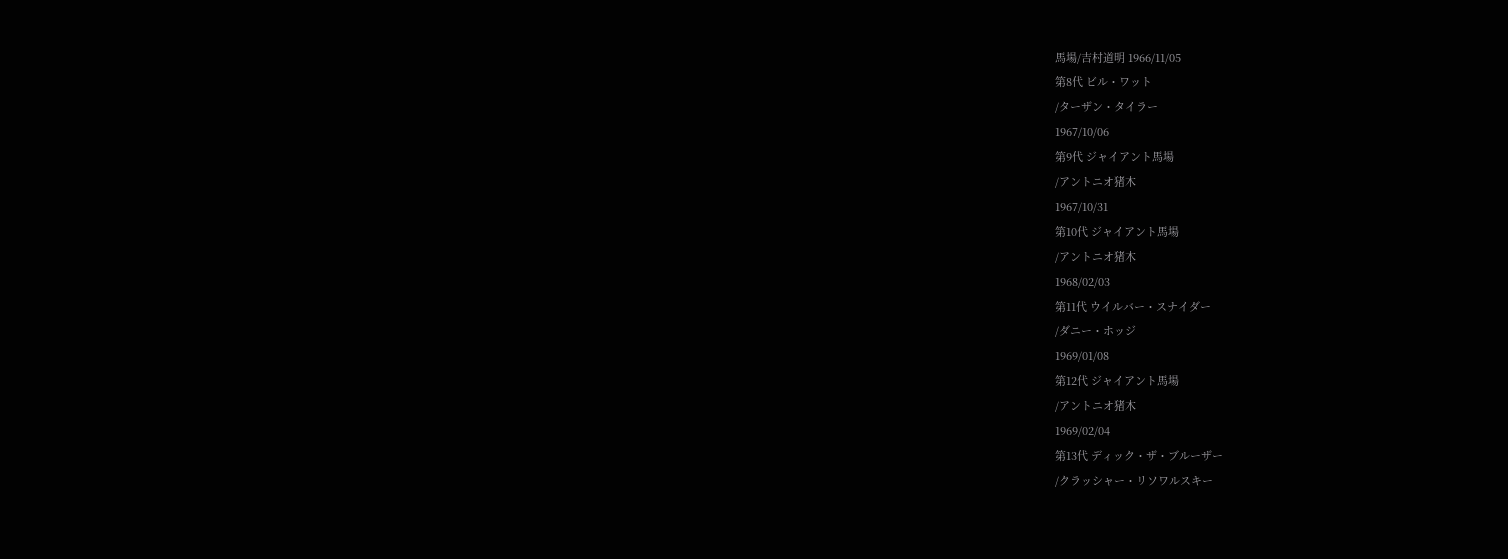馬場/吉村道明 1966/11/05
第8代 ビル・ワット
/ターザン・タイラー
1967/10/06
第9代 ジャイアント馬場
/アントニオ猪木
1967/10/31
第10代 ジャイアント馬場
/アントニオ猪木
1968/02/03
第11代 ウイルバー・スナイダー
/ダニー・ホッジ
1969/01/08
第12代 ジャイアント馬場
/アントニオ猪木
1969/02/04
第13代 ディック・ザ・ブルーザー
/クラッシャー・リソワルスキー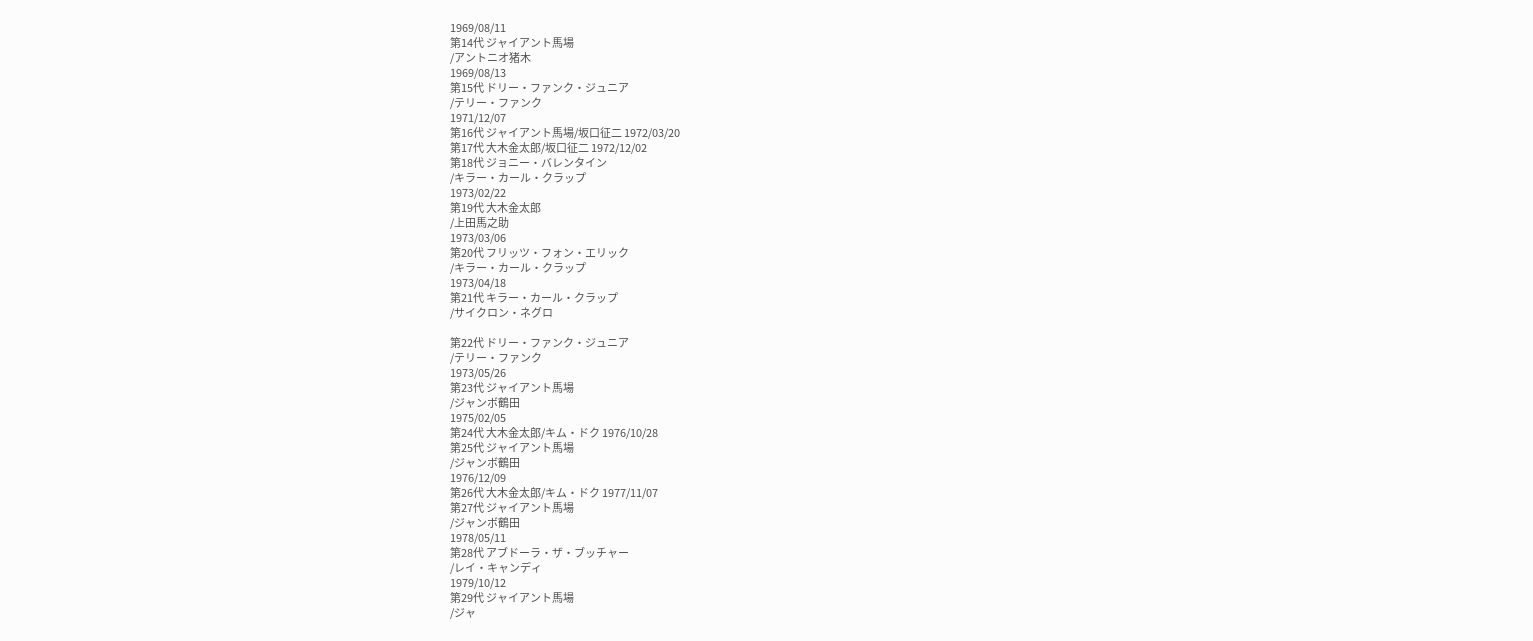1969/08/11
第14代 ジャイアント馬場
/アントニオ猪木
1969/08/13
第15代 ドリー・ファンク・ジュニア
/テリー・ファンク
1971/12/07
第16代 ジャイアント馬場/坂口征二 1972/03/20
第17代 大木金太郎/坂口征二 1972/12/02
第18代 ジョニー・バレンタイン
/キラー・カール・クラップ
1973/02/22
第19代 大木金太郎
/上田馬之助
1973/03/06
第20代 フリッツ・フォン・エリック
/キラー・カール・クラップ
1973/04/18
第21代 キラー・カール・クラップ
/サイクロン・ネグロ

第22代 ドリー・ファンク・ジュニア
/テリー・ファンク
1973/05/26
第23代 ジャイアント馬場
/ジャンボ鶴田
1975/02/05
第24代 大木金太郎/キム・ドク 1976/10/28
第25代 ジャイアント馬場
/ジャンボ鶴田
1976/12/09
第26代 大木金太郎/キム・ドク 1977/11/07
第27代 ジャイアント馬場
/ジャンボ鶴田
1978/05/11
第28代 アブドーラ・ザ・ブッチャー
/レイ・キャンディ
1979/10/12
第29代 ジャイアント馬場
/ジャ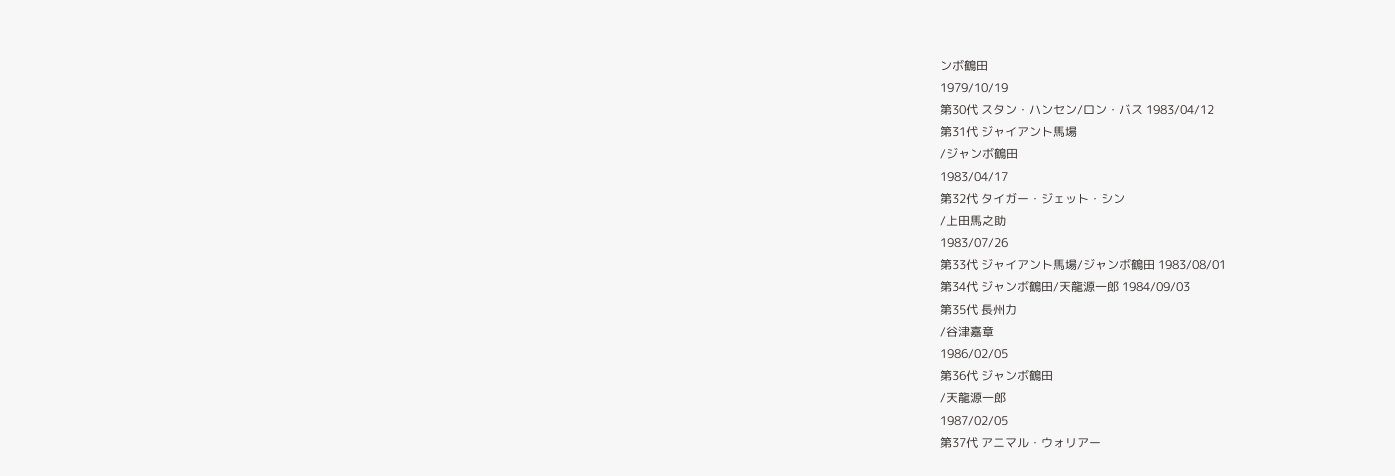ンボ鶴田
1979/10/19
第30代 スタン・ハンセン/ロン・バス 1983/04/12
第31代 ジャイアント馬場
/ジャンボ鶴田
1983/04/17
第32代 タイガー・ジェット・シン
/上田馬之助
1983/07/26
第33代 ジャイアント馬場/ジャンボ鶴田 1983/08/01
第34代 ジャンボ鶴田/天龍源一郎 1984/09/03
第35代 長州力
/谷津嘉章
1986/02/05
第36代 ジャンボ鶴田
/天龍源一郎
1987/02/05
第37代 アニマル・ウォリアー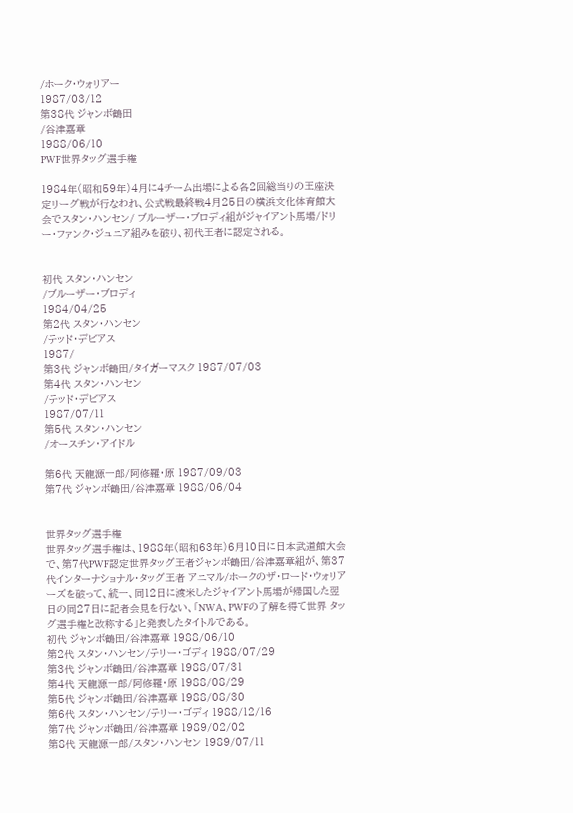/ホーク・ウォリアー
1987/03/12
第38代 ジャンボ鶴田
/谷津嘉章
1988/06/10
PWF世界タッグ選手権

1984年(昭和59年)4月に4チーム出場による各2回総当りの王座決定リーグ戦が行なわれ、公式戦最終戦4月25日の横浜文化体育館大会でスタン・ハンセン/ ブルーザー・ブロディ組がジャイアント馬場/ドリー・ファンク・ジュニア組みを破り、初代王者に認定される。


初代 スタン・ハンセン
/ブルーザー・ブロディ
1984/04/25
第2代 スタン・ハンセン
/テッド・デビアス
1987/
第3代 ジャンボ鶴田/タイガーマスク 1987/07/03
第4代 スタン・ハンセン
/テッド・デビアス
1987/07/11
第5代 スタン・ハンセン
/オースチン・アイドル

第6代 天龍源一郎/阿修羅・原 1987/09/03
第7代 ジャンボ鶴田/谷津嘉章 1988/06/04


世界タッグ選手権
世界タッグ選手権は、1988年(昭和63年)6月10日に日本武道館大会で、第7代PWF認定世界タッグ王者ジャンボ鶴田/谷津嘉章組が、第37代インターナショナル・タッグ王者 アニマル/ホークのザ・ロード・ウォリアーズを破って、統一、同12日に渡米したジャイアント馬場が帰国した翌日の同27日に記者会見を行ない、「NWA、PWFの了解を得て世界 タッグ選手権と改称する」と発表したタイトルである。
初代 ジャンボ鶴田/谷津嘉章 1988/06/10
第2代 スタン・ハンセン/テリー・ゴディ 1988/07/29
第3代 ジャンボ鶴田/谷津嘉章 1988/07/31
第4代 天龍源一郎/阿修羅・原 1988/08/29
第5代 ジャンボ鶴田/谷津嘉章 1988/08/30
第6代 スタン・ハンセン/テリー・ゴディ 1988/12/16
第7代 ジャンボ鶴田/谷津嘉章 1989/02/02
第8代 天龍源一郎/スタン・ハンセン 1989/07/11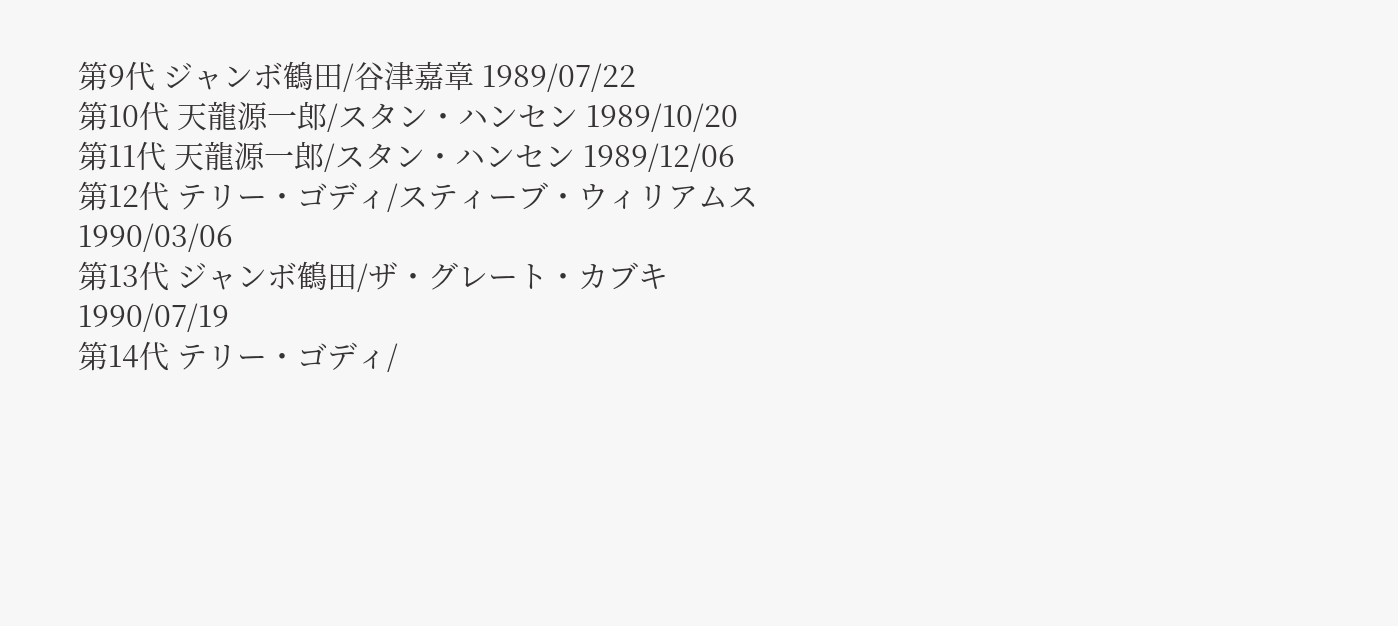第9代 ジャンボ鶴田/谷津嘉章 1989/07/22
第10代 天龍源一郎/スタン・ハンセン 1989/10/20
第11代 天龍源一郎/スタン・ハンセン 1989/12/06
第12代 テリー・ゴディ/スティーブ・ウィリアムス 1990/03/06
第13代 ジャンボ鶴田/ザ・グレート・カブキ 1990/07/19
第14代 テリー・ゴディ/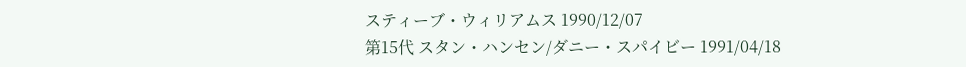スティーブ・ウィリアムス 1990/12/07
第15代 スタン・ハンセン/ダニー・スパイビー 1991/04/18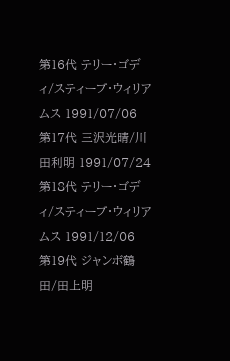第16代 テリー・ゴディ/スティーブ・ウィリアムス 1991/07/06
第17代 三沢光晴/川田利明 1991/07/24
第18代 テリー・ゴディ/スティーブ・ウィリアムス 1991/12/06
第19代 ジャンボ鶴田/田上明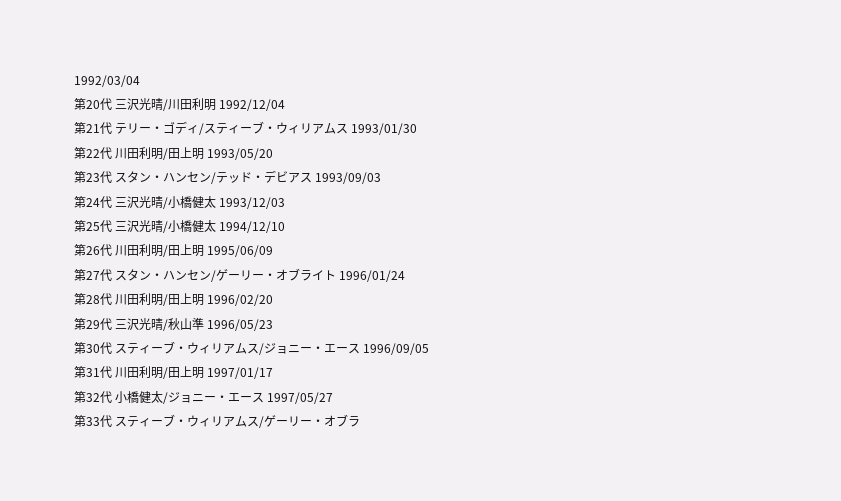1992/03/04
第20代 三沢光晴/川田利明 1992/12/04
第21代 テリー・ゴディ/スティーブ・ウィリアムス 1993/01/30
第22代 川田利明/田上明 1993/05/20
第23代 スタン・ハンセン/テッド・デビアス 1993/09/03
第24代 三沢光晴/小橋健太 1993/12/03
第25代 三沢光晴/小橋健太 1994/12/10
第26代 川田利明/田上明 1995/06/09
第27代 スタン・ハンセン/ゲーリー・オブライト 1996/01/24
第28代 川田利明/田上明 1996/02/20
第29代 三沢光晴/秋山準 1996/05/23
第30代 スティーブ・ウィリアムス/ジョニー・エース 1996/09/05
第31代 川田利明/田上明 1997/01/17
第32代 小橋健太/ジョニー・エース 1997/05/27
第33代 スティーブ・ウィリアムス/ゲーリー・オブラ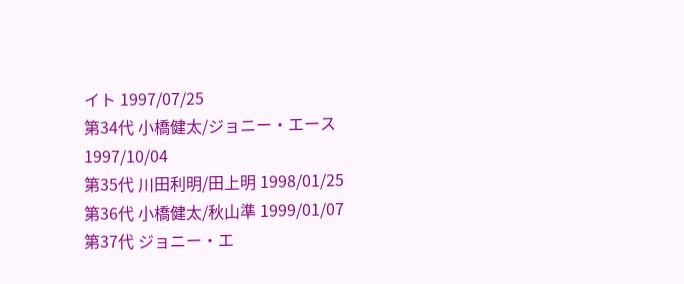イト 1997/07/25
第34代 小橋健太/ジョニー・エース 1997/10/04
第35代 川田利明/田上明 1998/01/25
第36代 小橋健太/秋山準 1999/01/07
第37代 ジョニー・エ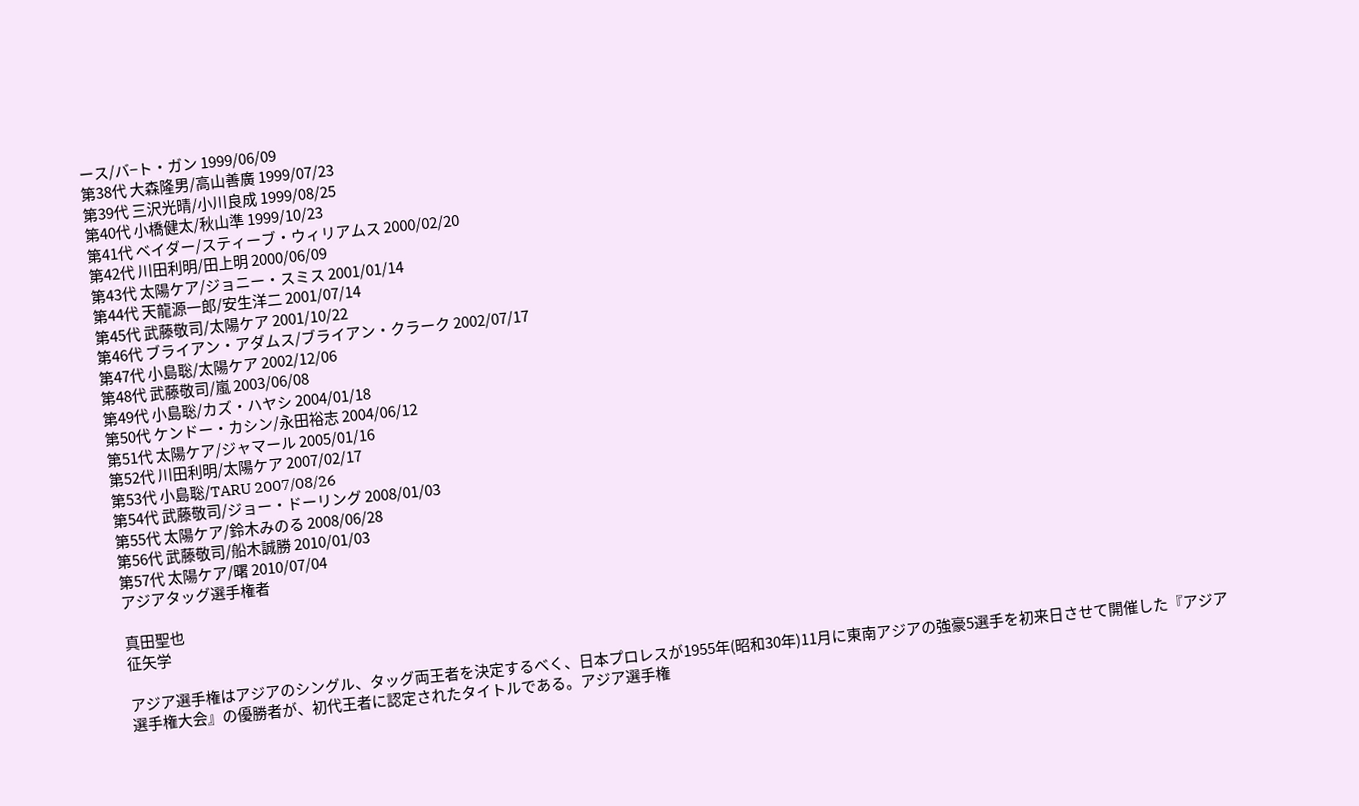ース/バ−ト・ガン 1999/06/09
第38代 大森隆男/高山善廣 1999/07/23
第39代 三沢光晴/小川良成 1999/08/25
第40代 小橋健太/秋山準 1999/10/23
第41代 ベイダー/スティーブ・ウィリアムス 2000/02/20
第42代 川田利明/田上明 2000/06/09
第43代 太陽ケア/ジョニー・スミス 2001/01/14
第44代 天龍源一郎/安生洋二 2001/07/14
第45代 武藤敬司/太陽ケア 2001/10/22
第46代 ブライアン・アダムス/ブライアン・クラーク 2002/07/17
第47代 小島聡/太陽ケア 2002/12/06
第48代 武藤敬司/嵐 2003/06/08
第49代 小島聡/カズ・ハヤシ 2004/01/18
第50代 ケンドー・カシン/永田裕志 2004/06/12
第51代 太陽ケア/ジャマール 2005/01/16
第52代 川田利明/太陽ケア 2007/02/17
第53代 小島聡/TARU 2007/08/26
第54代 武藤敬司/ジョー・ドーリング 2008/01/03
第55代 太陽ケア/鈴木みのる 2008/06/28
第56代 武藤敬司/船木誠勝 2010/01/03
第57代 太陽ケア/曙 2010/07/04
アジアタッグ選手権者

真田聖也
征矢学

アジア選手権はアジアのシングル、タッグ両王者を決定するべく、日本プロレスが1955年(昭和30年)11月に東南アジアの強豪5選手を初来日させて開催した『アジア 選手権大会』の優勝者が、初代王者に認定されたタイトルである。アジア選手権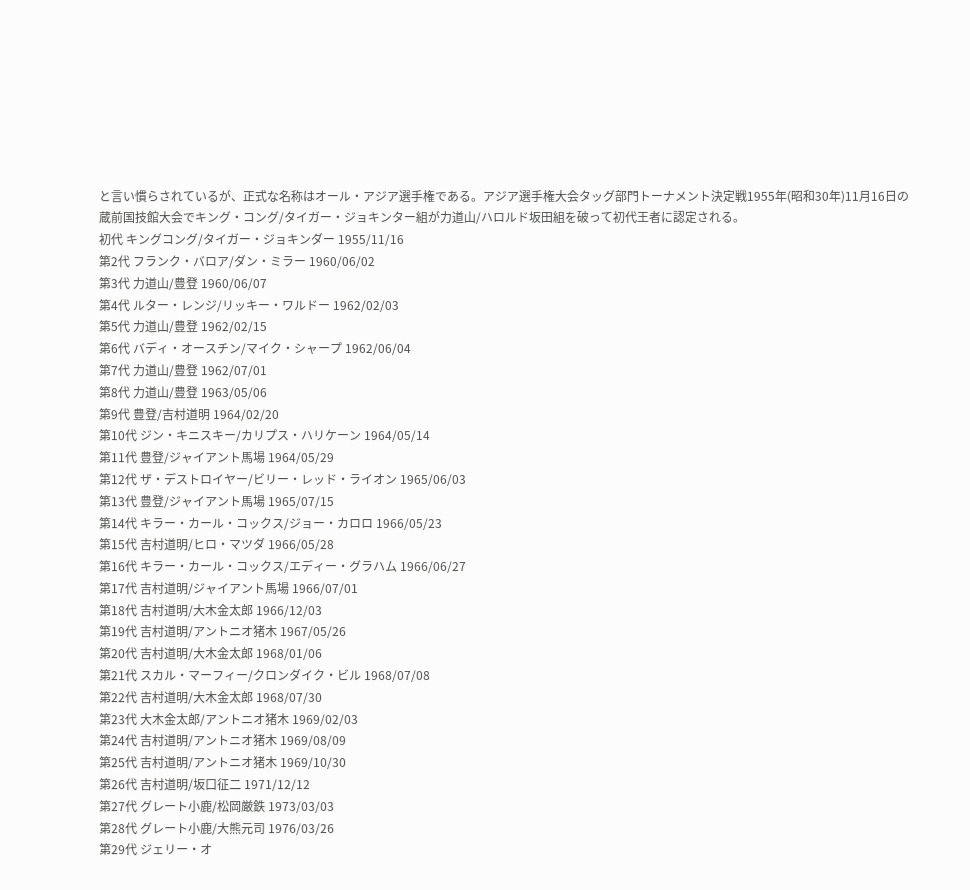と言い慣らされているが、正式な名称はオール・アジア選手権である。アジア選手権大会タッグ部門トーナメント決定戦1955年(昭和30年)11月16日の蔵前国技館大会でキング・コング/タイガー・ジョキンター組が力道山/ハロルド坂田組を破って初代王者に認定される。
初代 キングコング/タイガー・ジョキンダー 1955/11/16
第2代 フランク・バロア/ダン・ミラー 1960/06/02
第3代 力道山/豊登 1960/06/07
第4代 ルター・レンジ/リッキー・ワルドー 1962/02/03
第5代 力道山/豊登 1962/02/15
第6代 バディ・オースチン/マイク・シャープ 1962/06/04
第7代 力道山/豊登 1962/07/01
第8代 力道山/豊登 1963/05/06
第9代 豊登/吉村道明 1964/02/20
第10代 ジン・キニスキー/カリプス・ハリケーン 1964/05/14
第11代 豊登/ジャイアント馬場 1964/05/29
第12代 ザ・デストロイヤー/ビリー・レッド・ライオン 1965/06/03
第13代 豊登/ジャイアント馬場 1965/07/15
第14代 キラー・カール・コックス/ジョー・カロロ 1966/05/23
第15代 吉村道明/ヒロ・マツダ 1966/05/28
第16代 キラー・カール・コックス/エディー・グラハム 1966/06/27
第17代 吉村道明/ジャイアント馬場 1966/07/01
第18代 吉村道明/大木金太郎 1966/12/03
第19代 吉村道明/アントニオ猪木 1967/05/26
第20代 吉村道明/大木金太郎 1968/01/06
第21代 スカル・マーフィー/クロンダイク・ビル 1968/07/08
第22代 吉村道明/大木金太郎 1968/07/30
第23代 大木金太郎/アントニオ猪木 1969/02/03
第24代 吉村道明/アントニオ猪木 1969/08/09
第25代 吉村道明/アントニオ猪木 1969/10/30
第26代 吉村道明/坂口征二 1971/12/12
第27代 グレート小鹿/松岡厳鉄 1973/03/03
第28代 グレート小鹿/大熊元司 1976/03/26
第29代 ジェリー・オ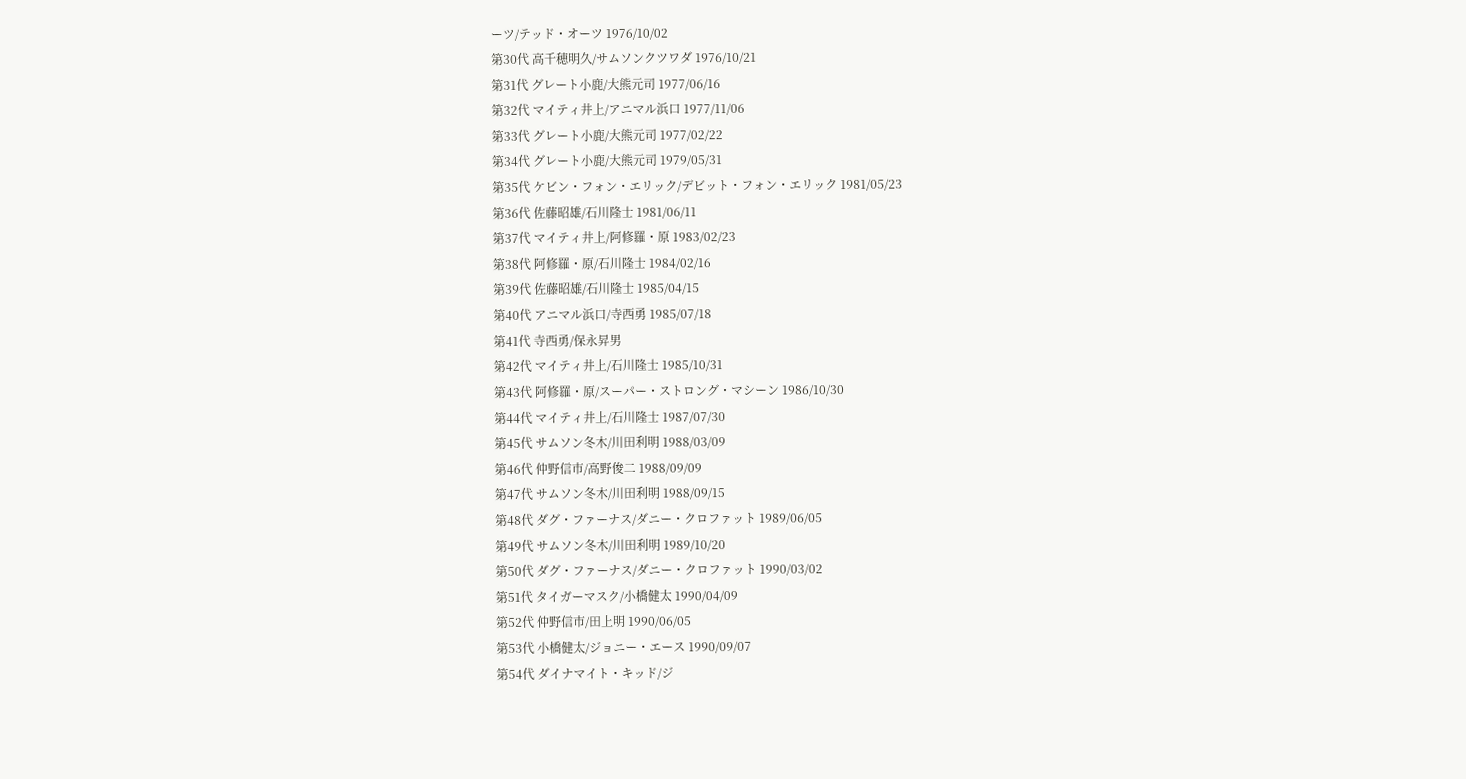ーツ/テッド・オーツ 1976/10/02
第30代 高千穂明久/サムソンクツワダ 1976/10/21
第31代 グレート小鹿/大熊元司 1977/06/16
第32代 マイティ井上/アニマル浜口 1977/11/06
第33代 グレート小鹿/大熊元司 1977/02/22
第34代 グレート小鹿/大熊元司 1979/05/31
第35代 ケビン・フォン・エリック/デビット・フォン・エリック 1981/05/23
第36代 佐藤昭雄/石川隆士 1981/06/11
第37代 マイティ井上/阿修羅・原 1983/02/23
第38代 阿修羅・原/石川隆士 1984/02/16
第39代 佐藤昭雄/石川隆士 1985/04/15
第40代 アニマル浜口/寺西勇 1985/07/18
第41代 寺西勇/保永昇男
第42代 マイティ井上/石川隆士 1985/10/31
第43代 阿修羅・原/スーパー・ストロング・マシーン 1986/10/30
第44代 マイティ井上/石川隆士 1987/07/30
第45代 サムソン冬木/川田利明 1988/03/09
第46代 仲野信市/高野俊二 1988/09/09
第47代 サムソン冬木/川田利明 1988/09/15
第48代 ダグ・ファーナス/ダニー・クロファット 1989/06/05
第49代 サムソン冬木/川田利明 1989/10/20
第50代 ダグ・ファーナス/ダニー・クロファット 1990/03/02
第51代 タイガーマスク/小橋健太 1990/04/09
第52代 仲野信市/田上明 1990/06/05
第53代 小橋健太/ジョニー・エース 1990/09/07
第54代 ダイナマイト・キッド/ジ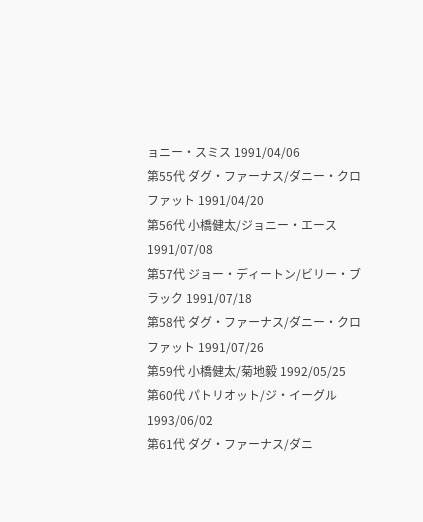ョニー・スミス 1991/04/06
第55代 ダグ・ファーナス/ダニー・クロファット 1991/04/20
第56代 小橋健太/ジョニー・エース 1991/07/08
第57代 ジョー・ディートン/ビリー・ブラック 1991/07/18
第58代 ダグ・ファーナス/ダニー・クロファット 1991/07/26
第59代 小橋健太/菊地毅 1992/05/25
第60代 パトリオット/ジ・イーグル 1993/06/02
第61代 ダグ・ファーナス/ダニ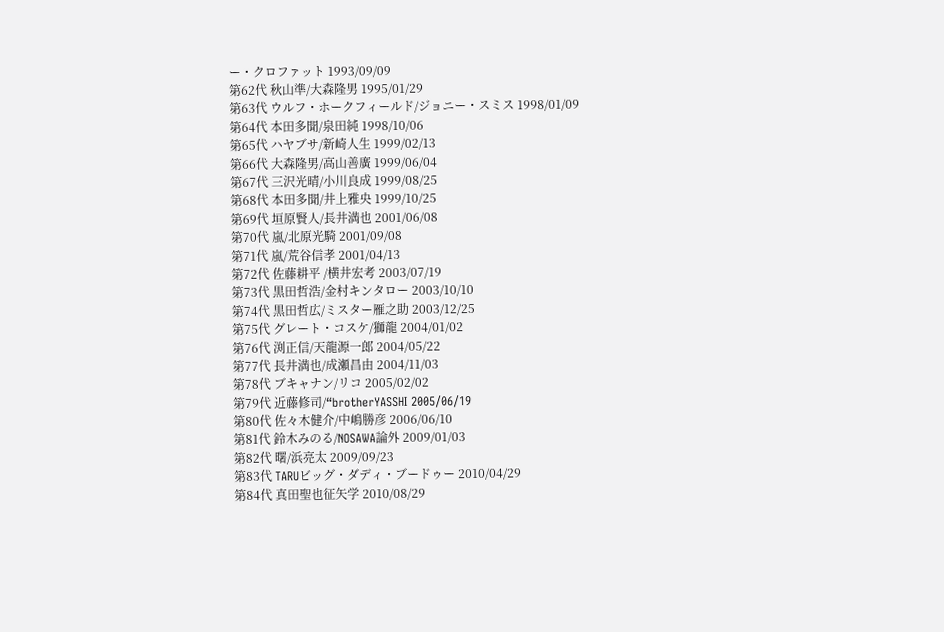ー・クロファット 1993/09/09
第62代 秋山準/大森隆男 1995/01/29
第63代 ウルフ・ホークフィールド/ジョニー・スミス 1998/01/09
第64代 本田多聞/泉田純 1998/10/06
第65代 ハヤブサ/新崎人生 1999/02/13
第66代 大森隆男/高山善廣 1999/06/04
第67代 三沢光晴/小川良成 1999/08/25
第68代 本田多聞/井上雅央 1999/10/25
第69代 垣原賢人/長井満也 2001/06/08
第70代 嵐/北原光騎 2001/09/08
第71代 嵐/荒谷信孝 2001/04/13
第72代 佐藤耕平 /横井宏考 2003/07/19
第73代 黒田哲浩/金村キンタロー 2003/10/10
第74代 黒田哲広/ミスター雁之助 2003/12/25
第75代 グレート・コスケ/獅龍 2004/01/02
第76代 渕正信/天龍源一郎 2004/05/22
第77代 長井満也/成瀬昌由 2004/11/03
第78代 ブキャナン/リコ 2005/02/02
第79代 近藤修司/“brotherYASSHI 2005/06/19
第80代 佐々木健介/中嶋勝彦 2006/06/10
第81代 鈴木みのる/NOSAWA論外 2009/01/03
第82代 曙/浜亮太 2009/09/23
第83代 TARUビッグ・ダディ・ブードゥー 2010/04/29
第84代 真田聖也征矢学 2010/08/29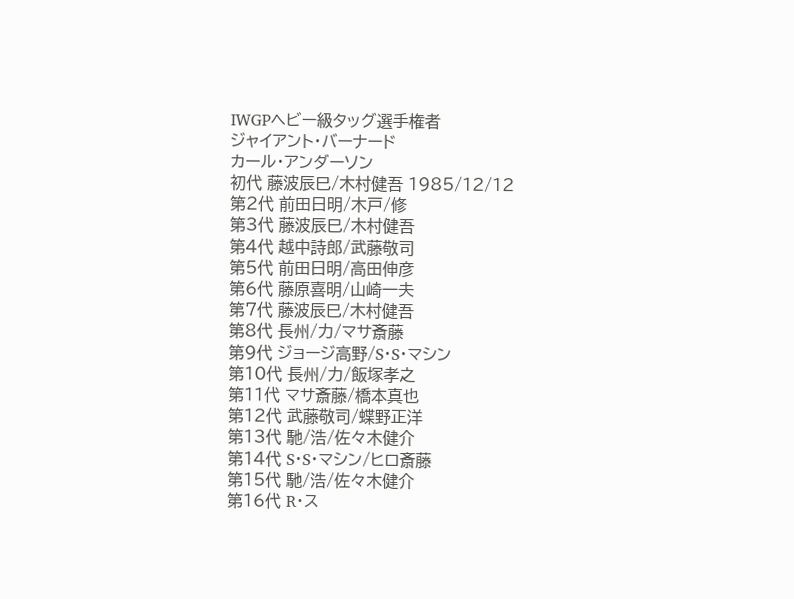IWGPヘビー級タッグ選手権者
ジャイアント・バーナード
カール・アンダーソン
初代 藤波辰巳/木村健吾 1985/12/12
第2代 前田日明/木戸/修
第3代 藤波辰巳/木村健吾
第4代 越中詩郎/武藤敬司
第5代 前田日明/高田伸彦
第6代 藤原喜明/山崎一夫
第7代 藤波辰巳/木村健吾
第8代 長州/力/マサ斎藤
第9代 ジョージ高野/S・S・マシン
第10代 長州/力/飯塚孝之
第11代 マサ斎藤/橋本真也
第12代 武藤敬司/蝶野正洋
第13代 馳/浩/佐々木健介
第14代 S・S・マシン/ヒロ斎藤
第15代 馳/浩/佐々木健介
第16代 R・ス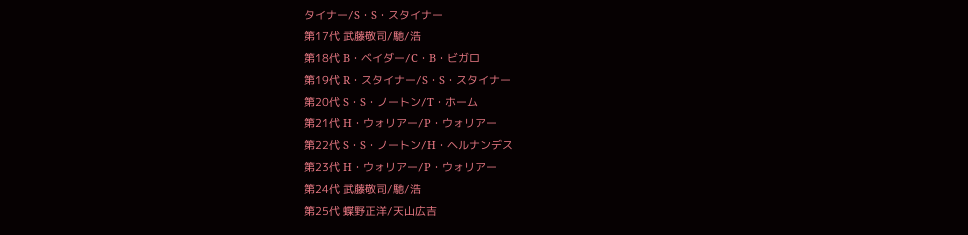タイナー/S・S・スタイナー
第17代 武藤敬司/馳/浩
第18代 B・ベイダー/C・B・ビガロ
第19代 R・スタイナー/S・S・スタイナー
第20代 S・S・ノートン/T・ホーム
第21代 H・ウォリアー/P・ウォリアー
第22代 S・S・ノートン/H・ヘルナンデス
第23代 H・ウォリアー/P・ウォリアー
第24代 武藤敬司/馳/浩
第25代 蝶野正洋/天山広吉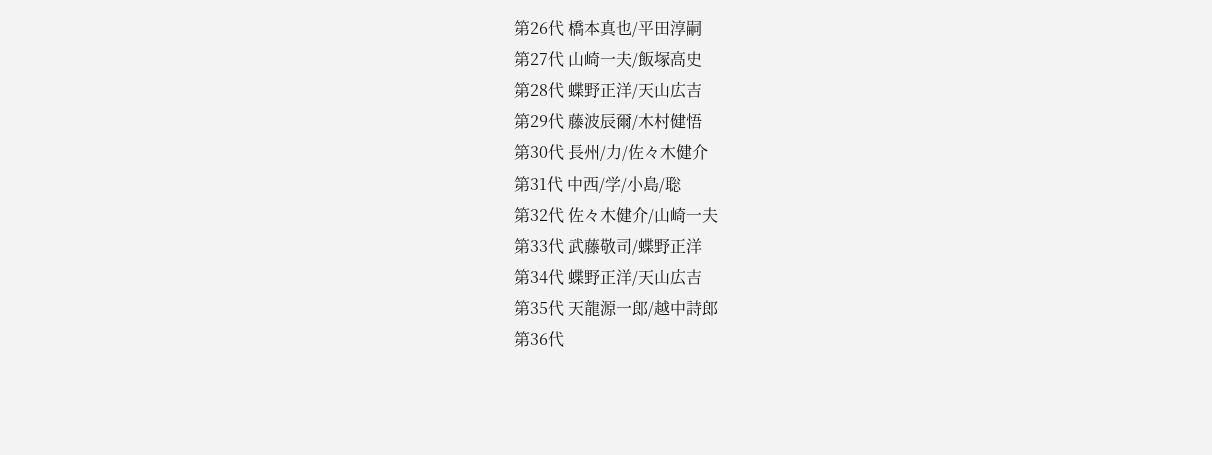第26代 橋本真也/平田淳嗣
第27代 山崎一夫/飯塚高史
第28代 蝶野正洋/天山広吉
第29代 藤波辰爾/木村健悟
第30代 長州/力/佐々木健介
第31代 中西/学/小島/聡
第32代 佐々木健介/山崎一夫
第33代 武藤敬司/蝶野正洋
第34代 蝶野正洋/天山広吉
第35代 天龍源一郎/越中詩郎
第36代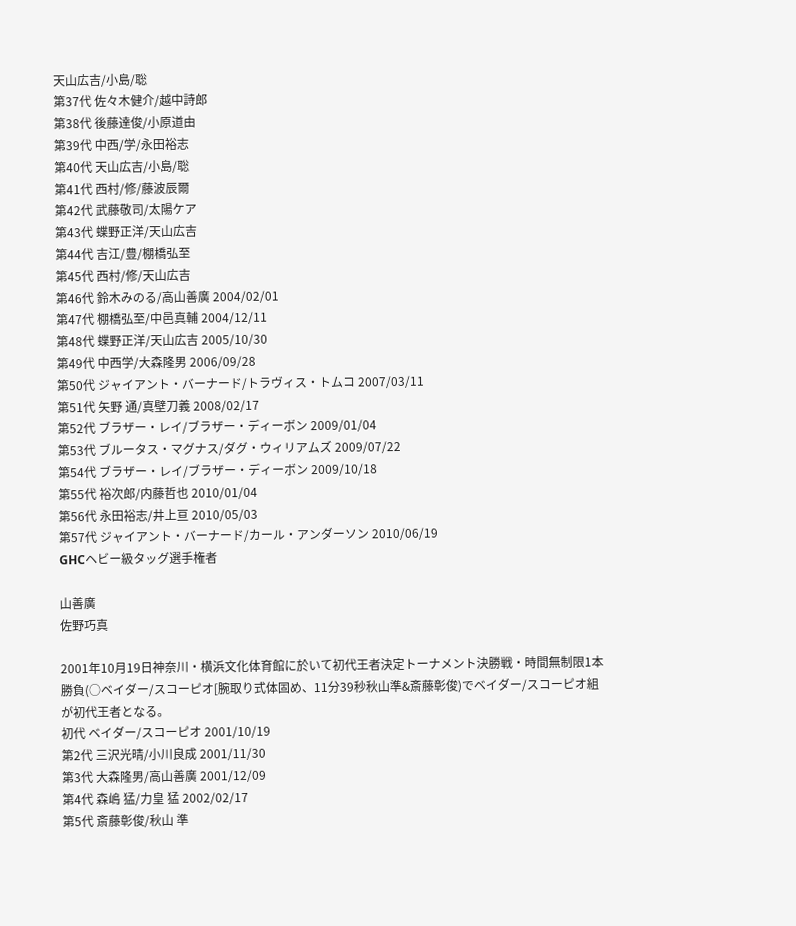天山広吉/小島/聡
第37代 佐々木健介/越中詩郎
第38代 後藤達俊/小原道由
第39代 中西/学/永田裕志
第40代 天山広吉/小島/聡
第41代 西村/修/藤波辰爾
第42代 武藤敬司/太陽ケア
第43代 蝶野正洋/天山広吉
第44代 吉江/豊/棚橋弘至
第45代 西村/修/天山広吉
第46代 鈴木みのる/高山善廣 2004/02/01
第47代 棚橋弘至/中邑真輔 2004/12/11
第48代 蝶野正洋/天山広吉 2005/10/30
第49代 中西学/大森隆男 2006/09/28
第50代 ジャイアント・バーナード/トラヴィス・トムコ 2007/03/11
第51代 矢野 通/真壁刀義 2008/02/17
第52代 ブラザー・レイ/ブラザー・ディーボン 2009/01/04
第53代 ブルータス・マグナス/ダグ・ウィリアムズ 2009/07/22
第54代 ブラザー・レイ/ブラザー・ディーボン 2009/10/18
第55代 裕次郎/内藤哲也 2010/01/04
第56代 永田裕志/井上亘 2010/05/03
第57代 ジャイアント・バーナード/カール・アンダーソン 2010/06/19
GHCヘビー級タッグ選手権者

山善廣
佐野巧真

2001年10月19日神奈川・横浜文化体育館に於いて初代王者決定トーナメント決勝戦・時間無制限1本勝負(○ベイダー/スコーピオ[腕取り式体固め、11分39秒秋山準&斎藤彰俊)でベイダー/スコーピオ組が初代王者となる。
初代 ベイダー/スコーピオ 2001/10/19
第2代 三沢光晴/小川良成 2001/11/30
第3代 大森隆男/高山善廣 2001/12/09
第4代 森嶋 猛/力皇 猛 2002/02/17
第5代 斎藤彰俊/秋山 準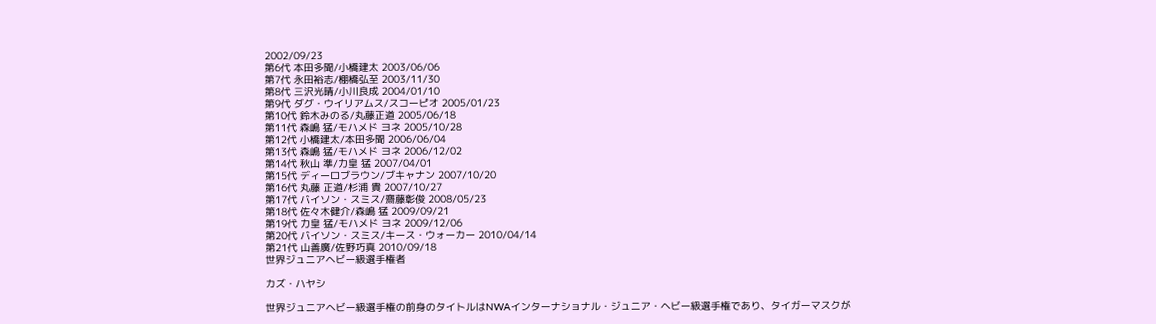2002/09/23
第6代 本田多聞/小橋建太 2003/06/06
第7代 永田裕志/棚橋弘至 2003/11/30
第8代 三沢光晴/小川良成 2004/01/10
第9代 ダグ・ウイリアムス/スコーピオ 2005/01/23
第10代 鈴木みのる/丸藤正道 2005/06/18
第11代 森嶋 猛/モハメド ヨネ 2005/10/28
第12代 小橋建太/本田多聞 2006/06/04
第13代 森嶋 猛/モハメド ヨネ 2006/12/02
第14代 秋山 準/力皇 猛 2007/04/01
第15代 ディーロブラウン/ブキャナン 2007/10/20
第16代 丸藤 正道/杉浦 貴 2007/10/27
第17代 バイソン・スミス/齋藤彰俊 2008/05/23
第18代 佐々木健介/森嶋 猛 2009/09/21
第19代 力皇 猛/モハメド ヨネ 2009/12/06
第20代 バイソン・スミス/キース・ウォーカー 2010/04/14
第21代 山善廣/佐野巧真 2010/09/18
世界ジュニアヘビー級選手権者

カズ・ハヤシ

世界ジュニアヘビー級選手権の前身のタイトルはNWAインターナショナル・ジュニア・ヘビー級選手権であり、タイガーマスクが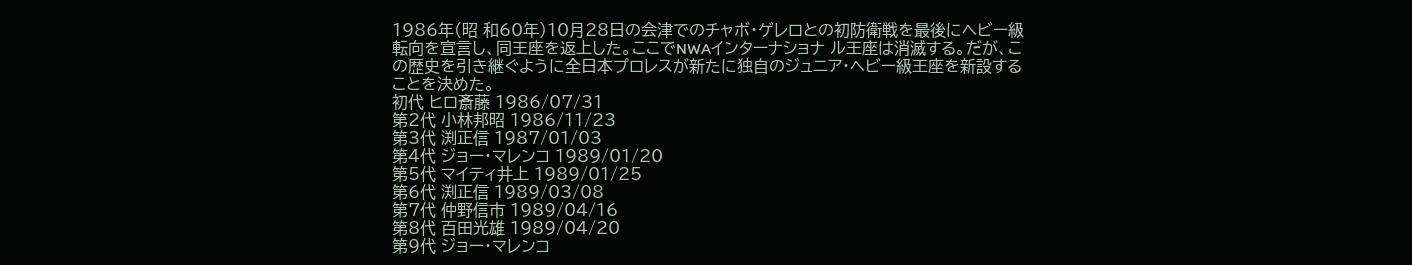1986年(昭 和60年)10月28日の会津でのチャボ・ゲレロとの初防衛戦を最後にヘビー級転向を宣言し、同王座を返上した。ここでNWAインターナショナ ル王座は消滅する。だが、この歴史を引き継ぐように全日本プロレスが新たに独自のジュニア・ヘビー級王座を新設することを決めた。
初代 ヒロ斎藤 1986/07/31
第2代 小林邦昭 1986/11/23
第3代 渕正信 1987/01/03
第4代 ジョー・マレンコ 1989/01/20
第5代 マイティ井上 1989/01/25
第6代 渕正信 1989/03/08
第7代 仲野信市 1989/04/16
第8代 百田光雄 1989/04/20
第9代 ジョー・マレンコ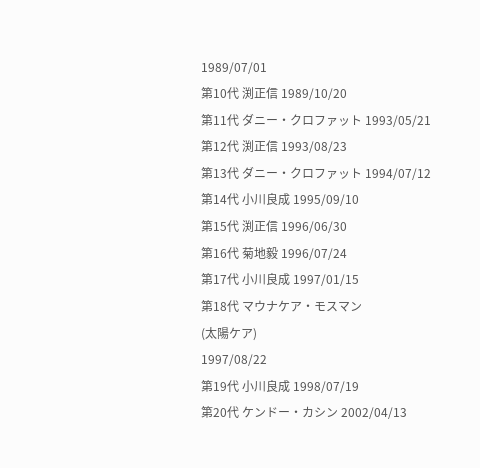1989/07/01
第10代 渕正信 1989/10/20
第11代 ダニー・クロファット 1993/05/21
第12代 渕正信 1993/08/23
第13代 ダニー・クロファット 1994/07/12
第14代 小川良成 1995/09/10
第15代 渕正信 1996/06/30
第16代 菊地毅 1996/07/24
第17代 小川良成 1997/01/15
第18代 マウナケア・モスマン
(太陽ケア)
1997/08/22
第19代 小川良成 1998/07/19
第20代 ケンドー・カシン 2002/04/13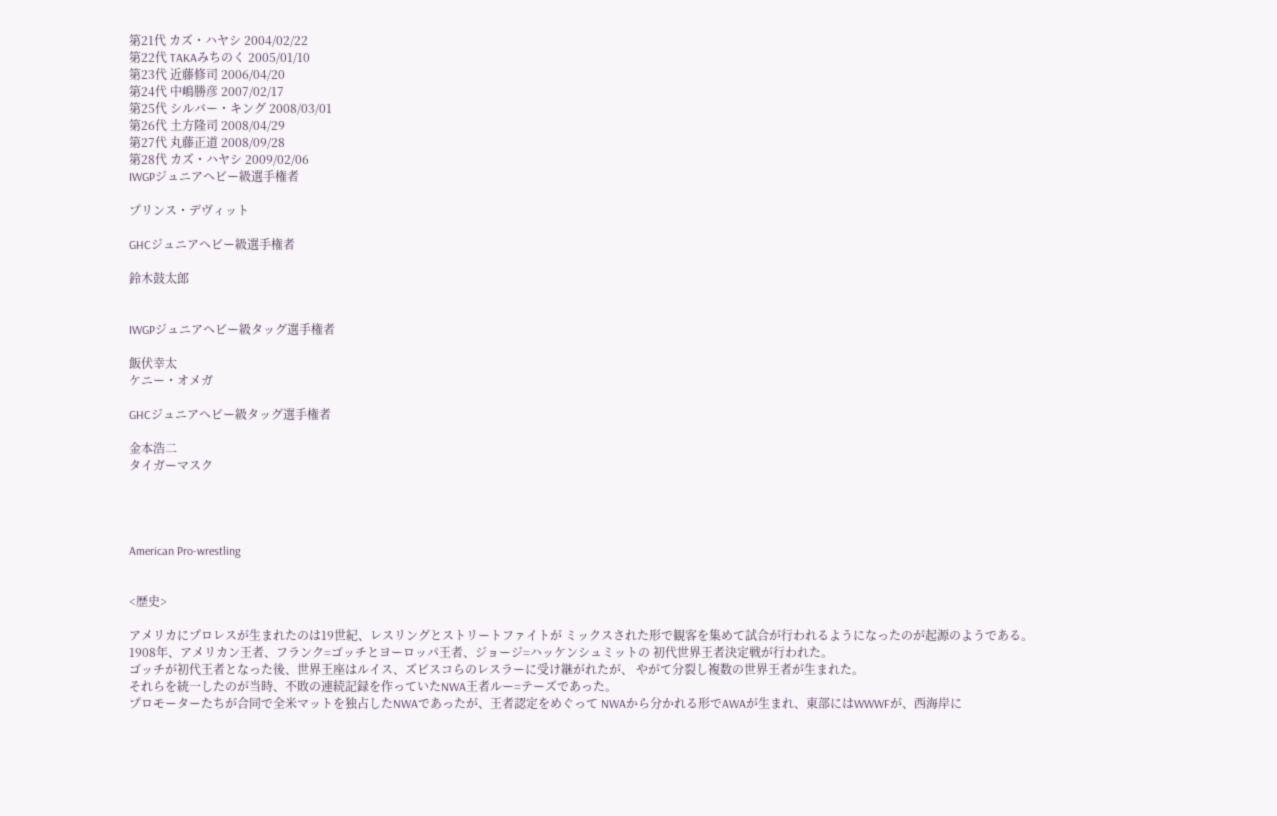第21代 カズ・ハヤシ 2004/02/22
第22代 TAKAみちのく 2005/01/10
第23代 近藤修司 2006/04/20
第24代 中嶋勝彦 2007/02/17
第25代 シルバー・キング 2008/03/01
第26代 土方隆司 2008/04/29
第27代 丸藤正道 2008/09/28
第28代 カズ・ハヤシ 2009/02/06
IWGPジュニアヘビー級選手権者

プリンス・デヴィット

GHCジュニアヘビー級選手権者

鈴木鼓太郎


IWGPジュニアヘビー級タッグ選手権者

飯伏幸太
ケニー・オメガ

GHCジュニアヘビー級タッグ選手権者

金本浩二
タイガーマスク




American Pro-wrestling


<歴史>

アメリカにプロレスが生まれたのは19世紀、レスリングとストリートファイトが ミックスされた形で観客を集めて試合が行われるようになったのが起源のようである。
1908年、アメリカン王者、フランク=ゴッチとヨーロッパ王者、ジョージ=ハッケンシュミットの 初代世界王者決定戦が行われた。
ゴッチが初代王者となった後、世界王座はルイス、ズビスコらのレスラーに受け継がれたが、 やがて分裂し複数の世界王者が生まれた。
それらを統一したのが当時、不敗の連続記録を作っていたNWA王者ルー=テーズであった。
プロモーターたちが合同で全米マットを独占したNWAであったが、王者認定をめぐって NWAから分かれる形でAWAが生まれ、東部にはWWWFが、西海岸に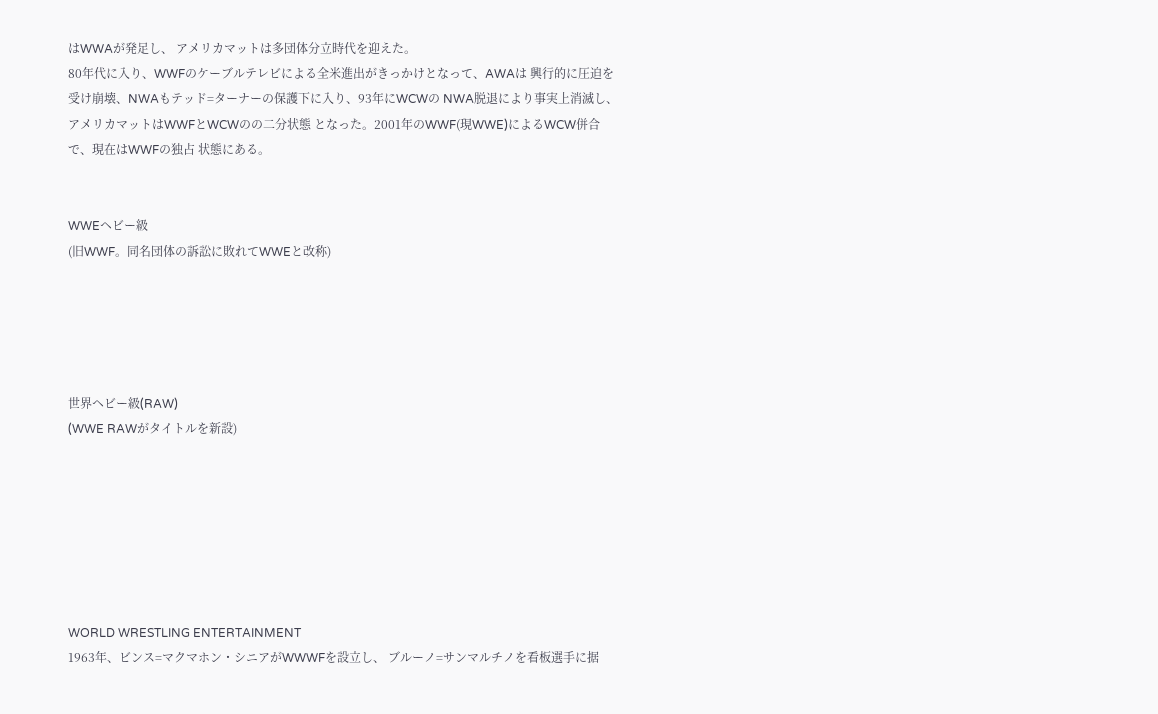はWWAが発足し、 アメリカマットは多団体分立時代を迎えた。
80年代に入り、WWFのケーブルテレビによる全米進出がきっかけとなって、AWAは 興行的に圧迫を受け崩壊、NWAもテッド=ターナーの保護下に入り、93年にWCWの NWA脱退により事実上消滅し、アメリカマットはWWFとWCWのの二分状態 となった。2001年のWWF(現WWE)によるWCW併合で、現在はWWFの独占 状態にある。


WWEヘビー級
(旧WWF。同名団体の訴訟に敗れてWWEと改称)





世界ヘビー級(RAW)
(WWE RAWがタイトルを新設)







WORLD WRESTLING ENTERTAINMENT
1963年、ビンス=マクマホン・シニアがWWWFを設立し、 ブルーノ=サンマルチノを看板選手に据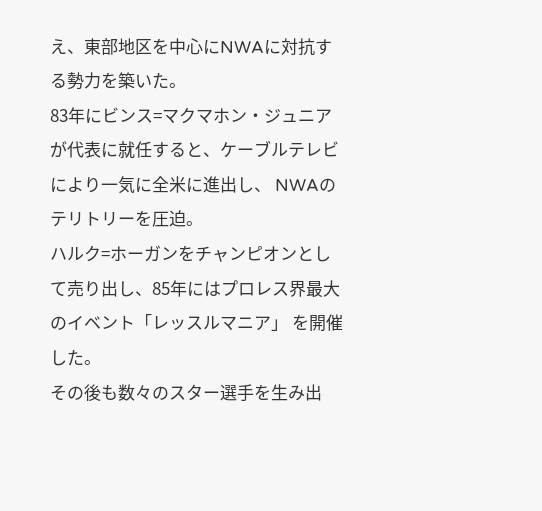え、東部地区を中心にNWAに対抗する勢力を築いた。
83年にビンス=マクマホン・ジュニアが代表に就任すると、ケーブルテレビにより一気に全米に進出し、 NWAのテリトリーを圧迫。
ハルク=ホーガンをチャンピオンとして売り出し、85年にはプロレス界最大のイベント「レッスルマニア」 を開催した。
その後も数々のスター選手を生み出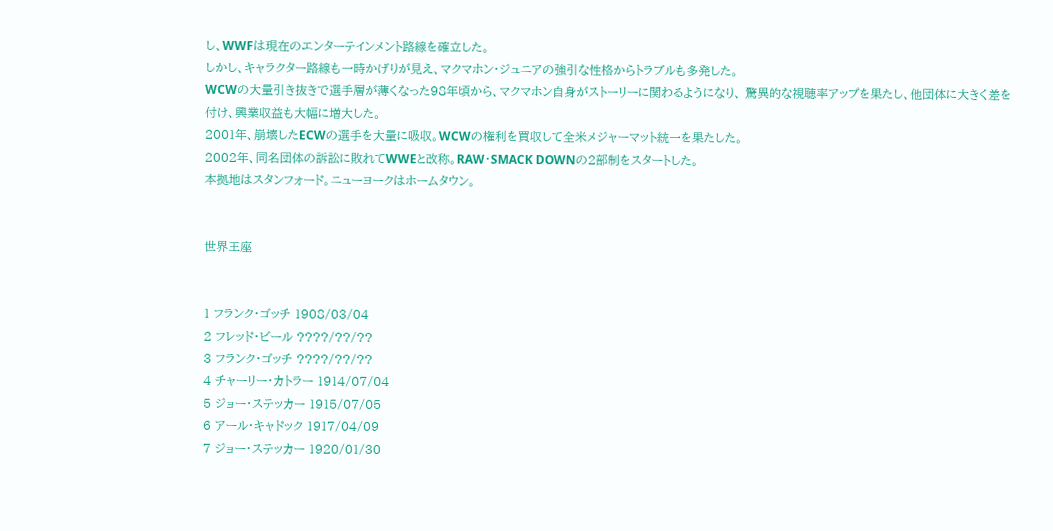し、WWFは現在のエンターテインメント路線を確立した。
しかし、キャラクター路線も一時かげりが見え、マクマホン・ジュニアの強引な性格からトラブルも多発した。
WCWの大量引き抜きで選手層が薄くなった98年頃から、マクマホン自身がストーリーに関わるようになり、 驚異的な視聴率アップを果たし、他団体に大きく差を付け、興業収益も大幅に増大した。
2001年、崩壊したECWの選手を大量に吸収。WCWの権利を買収して全米メジャーマット統一を果たした。
2002年、同名団体の訴訟に敗れてWWEと改称。RAW・SMACK DOWNの2部制をスタートした。
本拠地はスタンフォード。ニューヨークはホームタウン。


世界王座


1 フランク・ゴッチ 1908/03/04
2 フレッド・ビール ????/??/??
3 フランク・ゴッチ ????/??/??
4 チャーリー・カトラー 1914/07/04
5 ジョー・ステッカー 1915/07/05
6 アール・キャドック 1917/04/09
7 ジョー・ステッカー 1920/01/30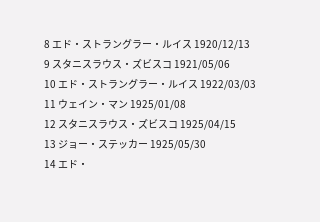8 エド・ストラングラー・ルイス 1920/12/13
9 スタニスラウス・ズビスコ 1921/05/06
10 エド・ストラングラー・ルイス 1922/03/03
11 ウェイン・マン 1925/01/08
12 スタニスラウス・ズビスコ 1925/04/15
13 ジョー・ステッカー 1925/05/30
14 エド・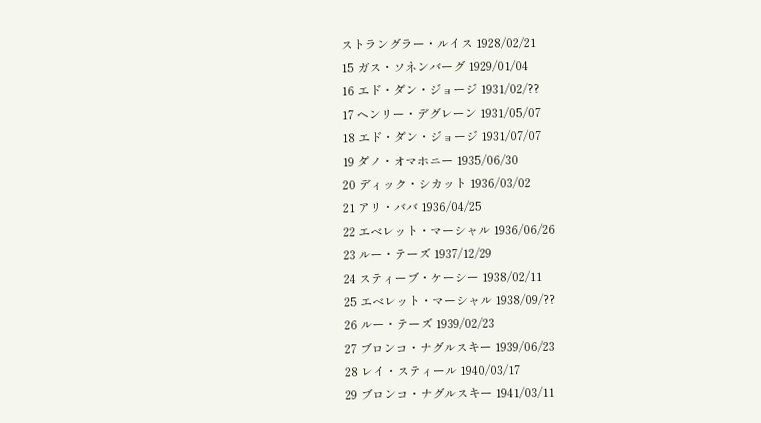ストラングラー・ルイス 1928/02/21
15 ガス・ソネンバーグ 1929/01/04
16 エド・ダン・ジョージ 1931/02/??
17 ヘンリー・デグレーン 1931/05/07
18 エド・ダン・ジョージ 1931/07/07
19 ダノ・オマホニー 1935/06/30
20 ディック・シカット 1936/03/02
21 アリ・ババ 1936/04/25
22 エベレット・マーシャル 1936/06/26
23 ルー・テーズ 1937/12/29
24 スティーブ・ケーシー 1938/02/11
25 エベレット・マーシャル 1938/09/??
26 ルー・テーズ 1939/02/23
27 ブロンコ・ナグルスキー 1939/06/23
28 レイ・スティール 1940/03/17
29 ブロンコ・ナグルスキー 1941/03/11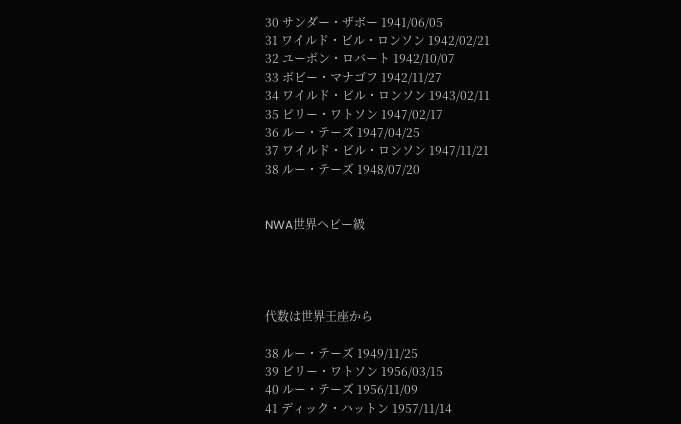30 サンダー・ザボー 1941/06/05
31 ワイルド・ビル・ロンソン 1942/02/21
32 ユーボン・ロバート 1942/10/07
33 ボビー・マナゴフ 1942/11/27
34 ワイルド・ビル・ロンソン 1943/02/11
35 ビリー・ワトソン 1947/02/17
36 ルー・テーズ 1947/04/25
37 ワイルド・ビル・ロンソン 1947/11/21
38 ルー・テーズ 1948/07/20


NWA世界ヘビー級




代数は世界王座から

38 ルー・テーズ 1949/11/25
39 ビリー・ワトソン 1956/03/15
40 ルー・テーズ 1956/11/09
41 ディック・ハットン 1957/11/14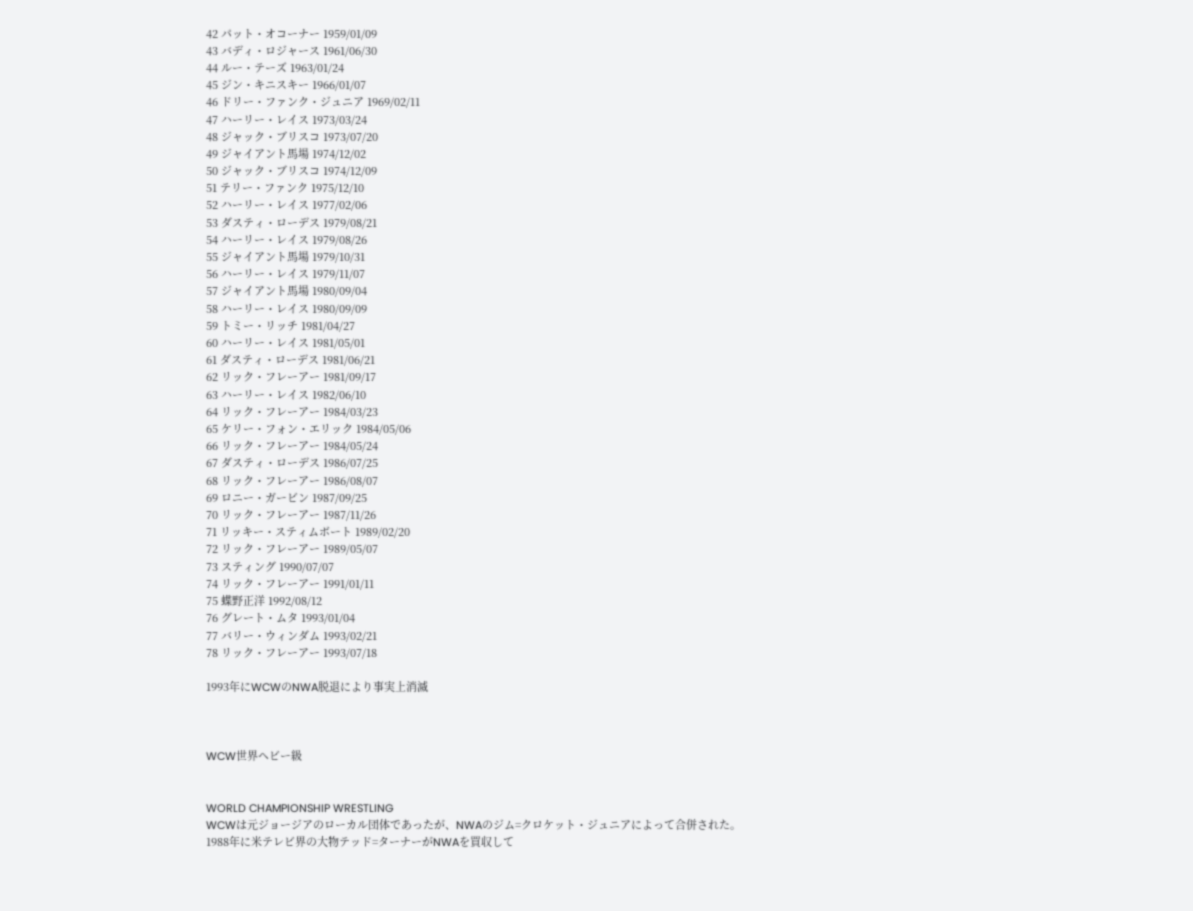42 パット・オコーナー 1959/01/09
43 バディ・ロジャース 1961/06/30
44 ルー・テーズ 1963/01/24
45 ジン・キニスキー 1966/01/07
46 ドリー・ファンク・ジュニア 1969/02/11
47 ハーリー・レイス 1973/03/24
48 ジャック・ブリスコ 1973/07/20
49 ジャイアント馬場 1974/12/02
50 ジャック・ブリスコ 1974/12/09
51 テリー・ファンク 1975/12/10
52 ハーリー・レイス 1977/02/06
53 ダスティ・ローデス 1979/08/21
54 ハーリー・レイス 1979/08/26
55 ジャイアント馬場 1979/10/31
56 ハーリー・レイス 1979/11/07
57 ジャイアント馬場 1980/09/04
58 ハーリー・レイス 1980/09/09
59 トミー・リッチ 1981/04/27
60 ハーリー・レイス 1981/05/01
61 ダスティ・ローデス 1981/06/21
62 リック・フレーアー 1981/09/17
63 ハーリー・レイス 1982/06/10
64 リック・フレーアー 1984/03/23
65 ケリー・フォン・エリック 1984/05/06
66 リック・フレーアー 1984/05/24
67 ダスティ・ローデス 1986/07/25
68 リック・フレーアー 1986/08/07
69 ロニー・ガービン 1987/09/25
70 リック・フレーアー 1987/11/26
71 リッキー・スティムボート 1989/02/20
72 リック・フレーアー 1989/05/07
73 スティング 1990/07/07
74 リック・フレーアー 1991/01/11
75 蝶野正洋 1992/08/12
76 グレート・ムタ 1993/01/04
77 バリー・ウィンダム 1993/02/21
78 リック・フレーアー 1993/07/18

1993年にWCWのNWA脱退により事実上消滅



WCW世界ヘビー級


WORLD CHAMPIONSHIP WRESTLING
WCWは元ジョージアのローカル団体であったが、NWAのジム=クロケット・ジュニアによって合併された。
1988年に米テレビ界の大物テッド=ターナーがNWAを買収して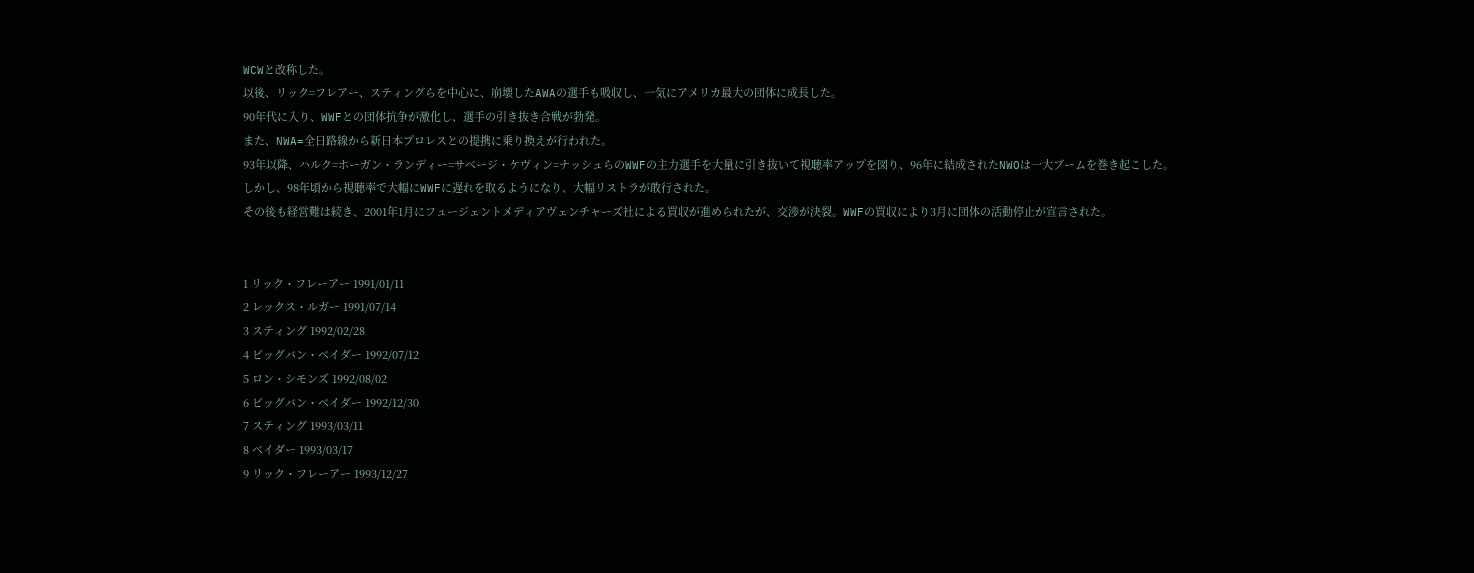WCWと改称した。
以後、リック=フレアー、スティングらを中心に、崩壊したAWAの選手も吸収し、一気にアメリカ最大の団体に成長した。
90年代に入り、WWFとの団体抗争が激化し、選手の引き抜き合戦が勃発。
また、NWA=全日路線から新日本プロレスとの提携に乗り換えが行われた。
93年以降、ハルク=ホーガン・ランディー=サベージ・ケヴィン=ナッシュらのWWFの主力選手を大量に引き抜いて視聴率アップを図り、96年に結成されたNWOは一大ブームを巻き起こした。
しかし、98年頃から視聴率で大幅にWWFに遅れを取るようになり、大幅リストラが敢行された。
その後も経営難は続き、2001年1月にフュージェントメディアヴェンチャーズ社による買収が進められたが、交渉が決裂。WWFの買収により3月に団体の活動停止が宣言された。


1 リック・フレーアー 1991/01/11
2 レックス・ルガー 1991/07/14
3 スティング 1992/02/28
4 ビッグバン・ベイダー 1992/07/12
5 ロン・シモンズ 1992/08/02
6 ビッグバン・ベイダー 1992/12/30
7 スティング 1993/03/11
8 ベイダー 1993/03/17
9 リック・フレーアー 1993/12/27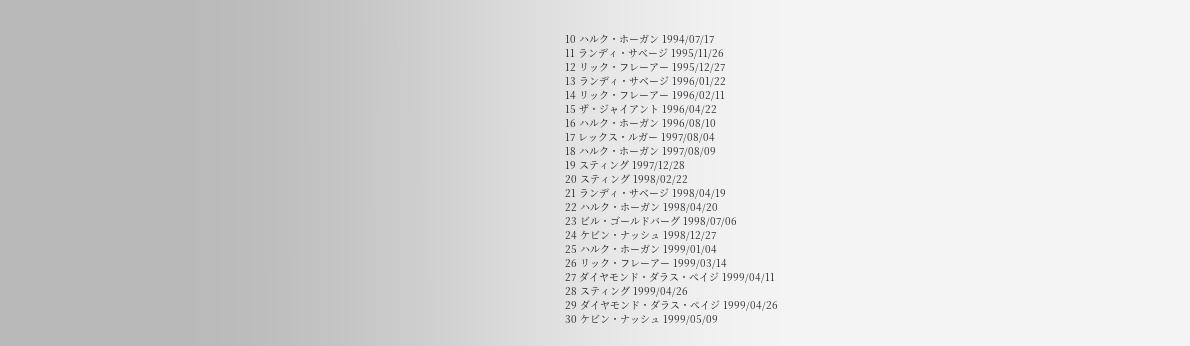10 ハルク・ホーガン 1994/07/17
11 ランディ・サベージ 1995/11/26
12 リック・フレーアー 1995/12/27
13 ランディ・サベージ 1996/01/22
14 リック・フレーアー 1996/02/11
15 ザ・ジャイアント 1996/04/22
16 ハルク・ホーガン 1996/08/10
17 レックス・ルガー 1997/08/04
18 ハルク・ホーガン 1997/08/09
19 スティング 1997/12/28
20 スティング 1998/02/22
21 ランディ・サベージ 1998/04/19
22 ハルク・ホーガン 1998/04/20
23 ビル・ゴールドバーグ 1998/07/06
24 ケビン・ナッシュ 1998/12/27
25 ハルク・ホーガン 1999/01/04
26 リック・フレーアー 1999/03/14
27 ダイヤモンド・ダラス・ペイジ 1999/04/11
28 スティング 1999/04/26
29 ダイヤモンド・ダラス・ペイジ 1999/04/26
30 ケビン・ナッシュ 1999/05/09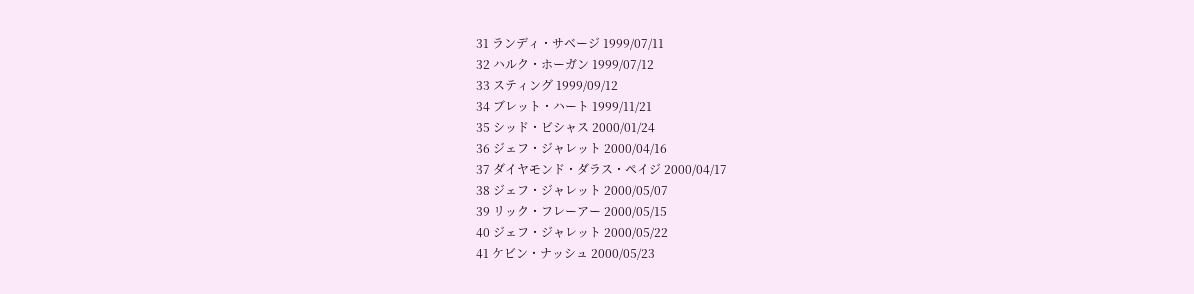31 ランディ・サベージ 1999/07/11
32 ハルク・ホーガン 1999/07/12
33 スティング 1999/09/12
34 ブレット・ハート 1999/11/21
35 シッド・ビシャス 2000/01/24
36 ジェフ・ジャレット 2000/04/16
37 ダイヤモンド・ダラス・ペイジ 2000/04/17
38 ジェフ・ジャレット 2000/05/07
39 リック・フレーアー 2000/05/15
40 ジェフ・ジャレット 2000/05/22
41 ケビン・ナッシュ 2000/05/23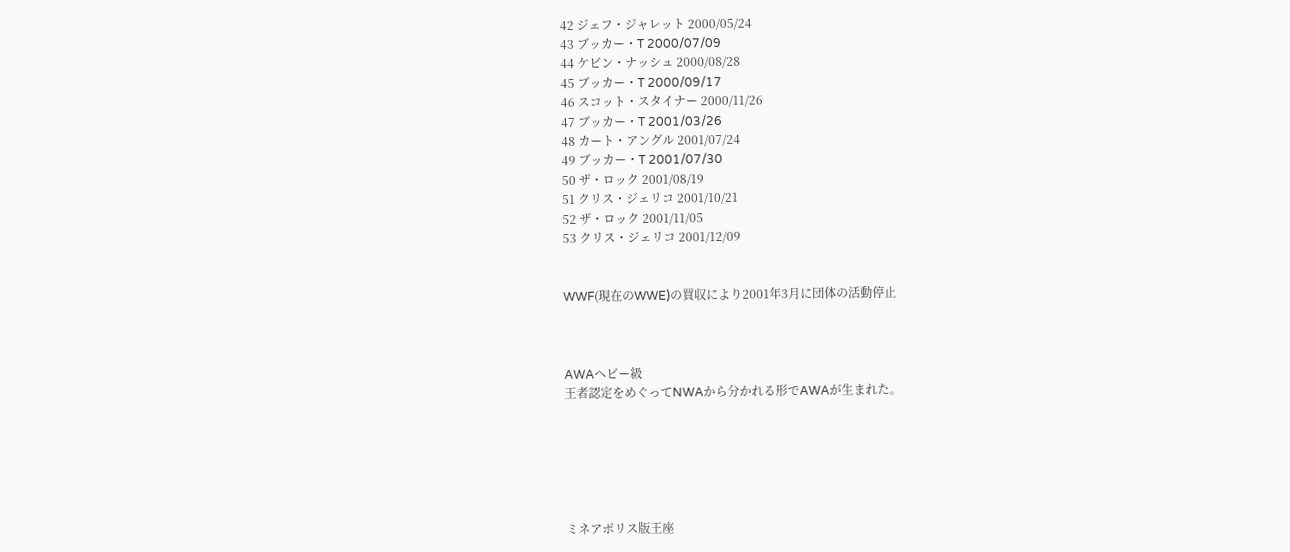42 ジェフ・ジャレット 2000/05/24
43 ブッカー・T 2000/07/09
44 ケビン・ナッシュ 2000/08/28
45 ブッカー・T 2000/09/17
46 スコット・スタイナー 2000/11/26
47 ブッカー・T 2001/03/26
48 カート・アングル 2001/07/24
49 ブッカー・T 2001/07/30
50 ザ・ロック 2001/08/19
51 クリス・ジェリコ 2001/10/21
52 ザ・ロック 2001/11/05
53 クリス・ジェリコ 2001/12/09


WWF(現在のWWE)の買収により2001年3月に団体の活動停止



AWAヘビー級
王者認定をめぐってNWAから分かれる形でAWAが生まれた。






ミネアポリス版王座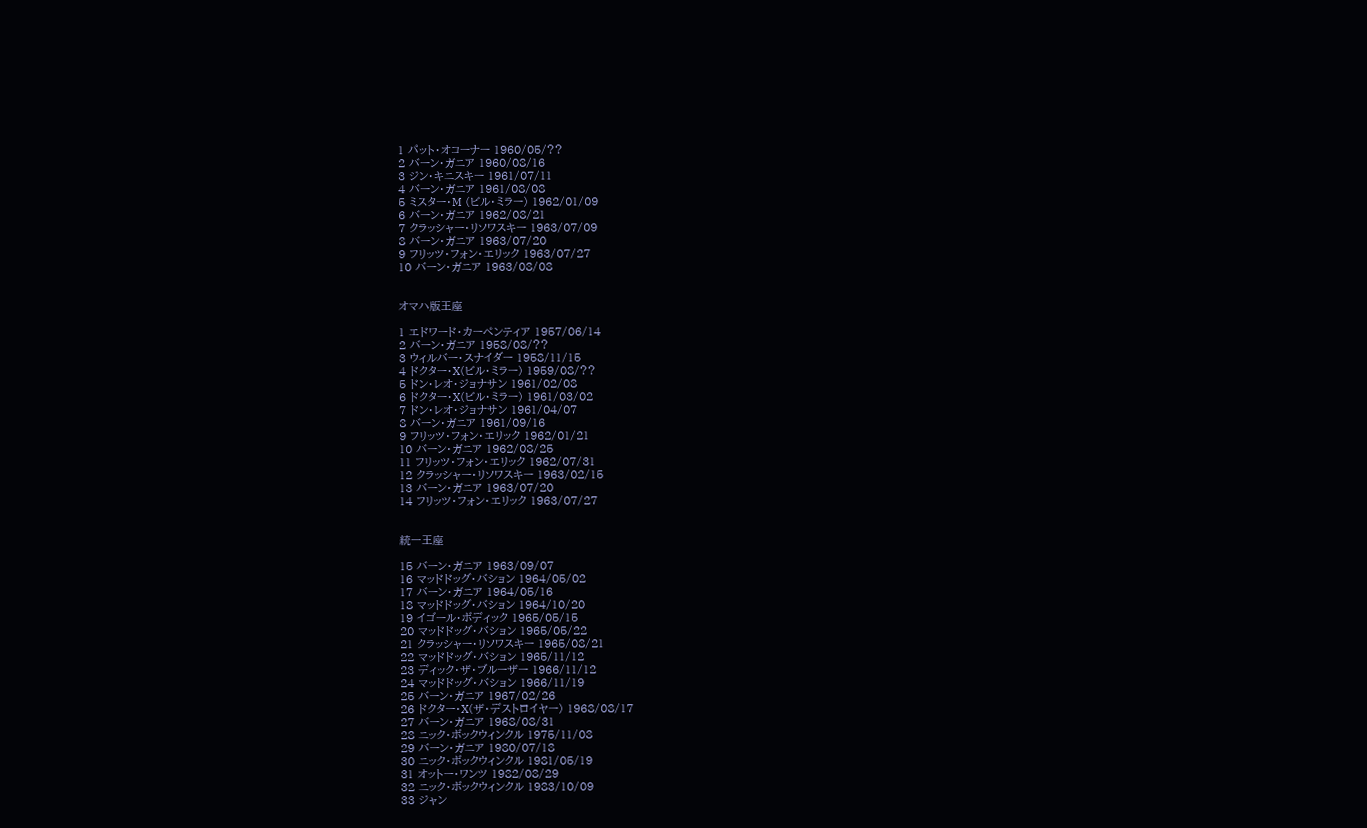1 パット・オコーナー 1960/05/??
2 バーン・ガニア 1960/08/16
3 ジン・キニスキー 1961/07/11
4 バーン・ガニア 1961/08/08
5 ミスター・M (ビル・ミラー) 1962/01/09
6 バーン・ガニア 1962/08/21
7 クラッシャー・リソワスキー 1963/07/09
8 バーン・ガニア 1963/07/20
9 フリッツ・フォン・エリック 1963/07/27
10 バーン・ガニア 1963/08/08


オマハ版王座

1 エドワード・カーペンティア 1957/06/14
2 バーン・ガニア 1958/08/??
3 ウィルバー・スナイダー 1958/11/15
4 ドクター・X(ビル・ミラー) 1959/08/??
5 ドン・レオ・ジョナサン 1961/02/08
6 ドクター・X(ビル・ミラー) 1961/03/02
7 ドン・レオ・ジョナサン 1961/04/07
8 バーン・ガニア 1961/09/16
9 フリッツ・フォン・エリック 1962/01/21
10 バーン・ガニア 1962/08/25
11 フリッツ・フォン・エリック 1962/07/31
12 クラッシャー・リソワスキー 1963/02/15
13 バーン・ガニア 1963/07/20
14 フリッツ・フォン・エリック 1963/07/27


統一王座

15 バーン・ガニア 1963/09/07
16 マッドドッグ・バション 1964/05/02
17 バーン・ガニア 1964/05/16
18 マッドドッグ・バション 1964/10/20
19 イゴール・ボディック 1965/05/15
20 マッドドッグ・バション 1965/05/22
21 クラッシャー・リソワスキー 1965/08/21
22 マッドドッグ・バション 1965/11/12
23 ディック・ザ・ブルーザー 1966/11/12
24 マッドドッグ・バション 1966/11/19
25 バーン・ガニア 1967/02/26
26 ドクター・X(ザ・デストロイヤー) 1968/08/17
27 バーン・ガニア 1968/08/31
28 ニック・ボックウィンクル 1975/11/08
29 バーン・ガニア 1980/07/18
30 ニック・ボックウィンクル 1981/05/19
31 オットー・ワンツ 1982/08/29
32 ニック・ボックウィンクル 1983/10/09
33 ジャン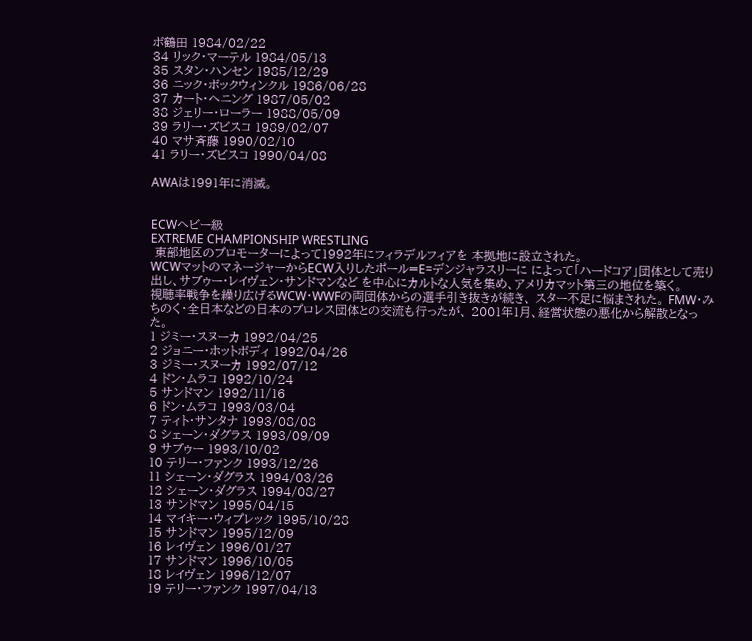ボ鶴田 1984/02/22
34 リック・マーテル 1984/05/13
35 スタン・ハンセン 1985/12/29
36 ニック・ボックウィンクル 1986/06/28
37 カート・ヘニング 1987/05/02
38 ジェリー・ローラー 1988/05/09
39 ラリー・ズビスコ 1989/02/07
40 マサ斉藤 1990/02/10
41 ラリー・ズビスコ 1990/04/08

AWAは1991年に消滅。


ECWヘビー級
EXTREME CHAMPIONSHIP WRESTLING
 東部地区のプロモーターによって1992年にフィラデルフィアを 本拠地に設立された。
WCWマットのマネージャーからECW入りしたポール=E=デンジャラスリーに によって「ハードコア」団体として売り出し、サブゥー・レイヴェン・サンドマンなど を中心にカルトな人気を集め、アメリカマット第三の地位を築く。
視聴率戦争を繰り広げるWCW・WWFの両団体からの選手引き抜きが続き、 スター不足に悩まされた。 FMW・みちのく・全日本などの日本のプロレス団体との交流も行ったが、 2001年1月、経営状態の悪化から解散となった。
1 ジミー・スヌーカ 1992/04/25
2 ジョニー・ホットボディ 1992/04/26
3 ジミー・スヌーカ 1992/07/12
4 ドン・ムラコ 1992/10/24
5 サンドマン 1992/11/16
6 ドン・ムラコ 1993/03/04
7 ティト・サンタナ 1993/08/08
8 シェーン・ダグラス 1993/09/09
9 サブゥー 1993/10/02
10 テリー・ファンク 1993/12/26
11 シェーン・ダグラス 1994/03/26
12 シェーン・ダグラス 1994/08/27
13 サンドマン 1995/04/15
14 マイキー・ウィプレック 1995/10/28
15 サンドマン 1995/12/09
16 レイヴェン 1996/01/27
17 サンドマン 1996/10/05
18 レイヴェン 1996/12/07
19 テリー・ファンク 1997/04/13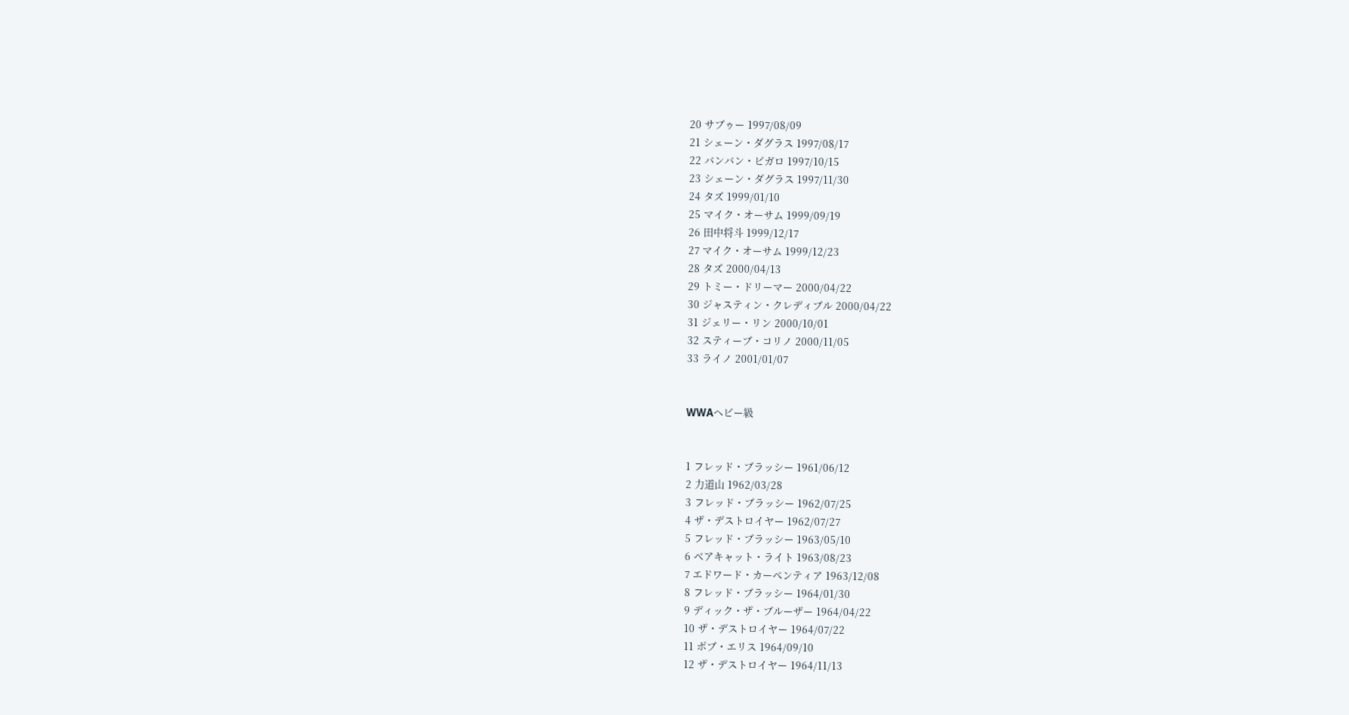20 サブゥー 1997/08/09
21 シェーン・ダグラス 1997/08/17
22 バンバン・ビガロ 1997/10/15
23 シェーン・ダグラス 1997/11/30
24 タズ 1999/01/10
25 マイク・オーサム 1999/09/19
26 田中将斗 1999/12/17
27 マイク・オーサム 1999/12/23
28 タズ 2000/04/13
29 トミー・ドリーマー 2000/04/22
30 ジャスティン・クレディブル 2000/04/22
31 ジェリー・リン 2000/10/01
32 スティーブ・コリノ 2000/11/05
33 ライノ 2001/01/07


WWAヘビー級


1 フレッド・ブラッシー 1961/06/12
2 力道山 1962/03/28
3 フレッド・ブラッシー 1962/07/25
4 ザ・デストロイヤー 1962/07/27
5 フレッド・ブラッシー 1963/05/10
6 ベアキャット・ライト 1963/08/23
7 エドワード・カーペンティア 1963/12/08
8 フレッド・ブラッシー 1964/01/30
9 ディック・ザ・ブルーザー 1964/04/22
10 ザ・デストロイヤー 1964/07/22
11 ボブ・エリス 1964/09/10
12 ザ・デストロイヤー 1964/11/13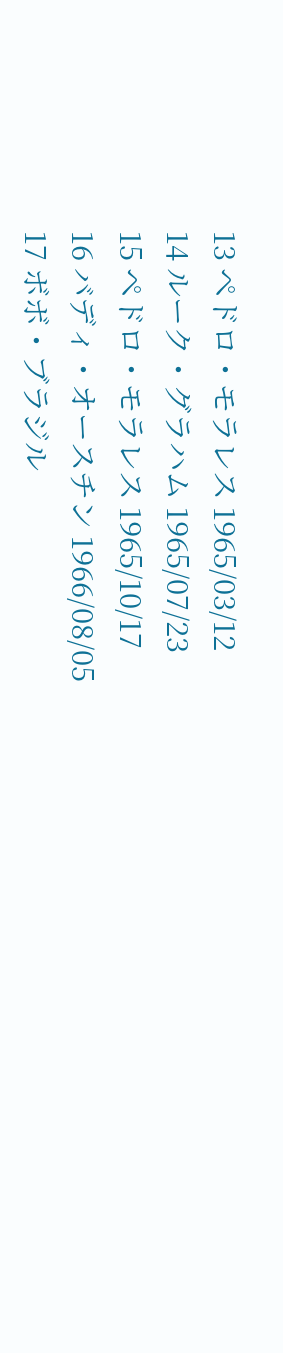13 ペドロ・モラレス 1965/03/12
14 ルーク・グラハム 1965/07/23
15 ペドロ・モラレス 1965/10/17
16 バディ・オースチン 1966/08/05
17 ボボ・ブラジル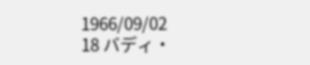1966/09/02
18 バディ・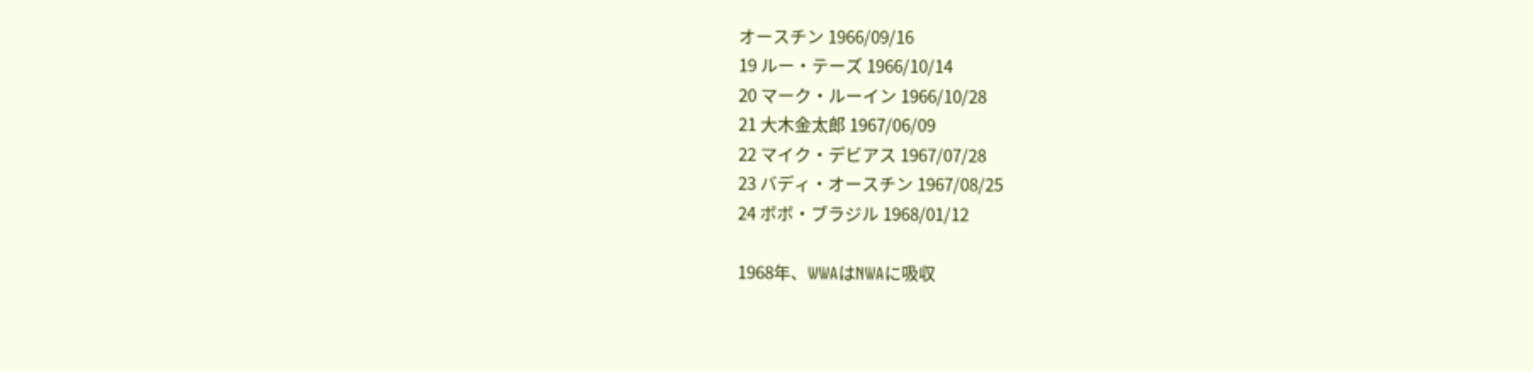オースチン 1966/09/16
19 ルー・テーズ 1966/10/14
20 マーク・ルーイン 1966/10/28
21 大木金太郎 1967/06/09
22 マイク・デビアス 1967/07/28
23 バディ・オースチン 1967/08/25
24 ボボ・ブラジル 1968/01/12

1968年、WWAはNWAに吸収